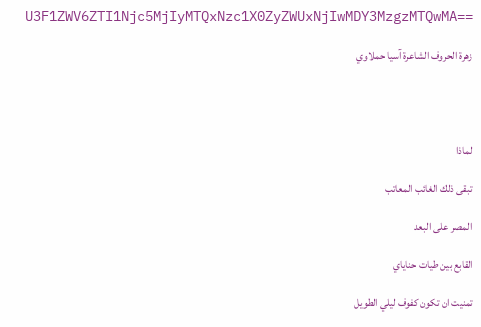U3F1ZWV6ZTI1Njc5MjIyMTQxNzc1X0ZyZWUxNjIwMDY3MzgzMTQwMA==

زهرة الحروف الشاعرة آسيا حملاوي




لماذا

تبقى ذلك الغائب المعاتب

المصر على البعد

القابع بين طيات حناياي

تمنيت ان تكون كفوف ليلي الطويل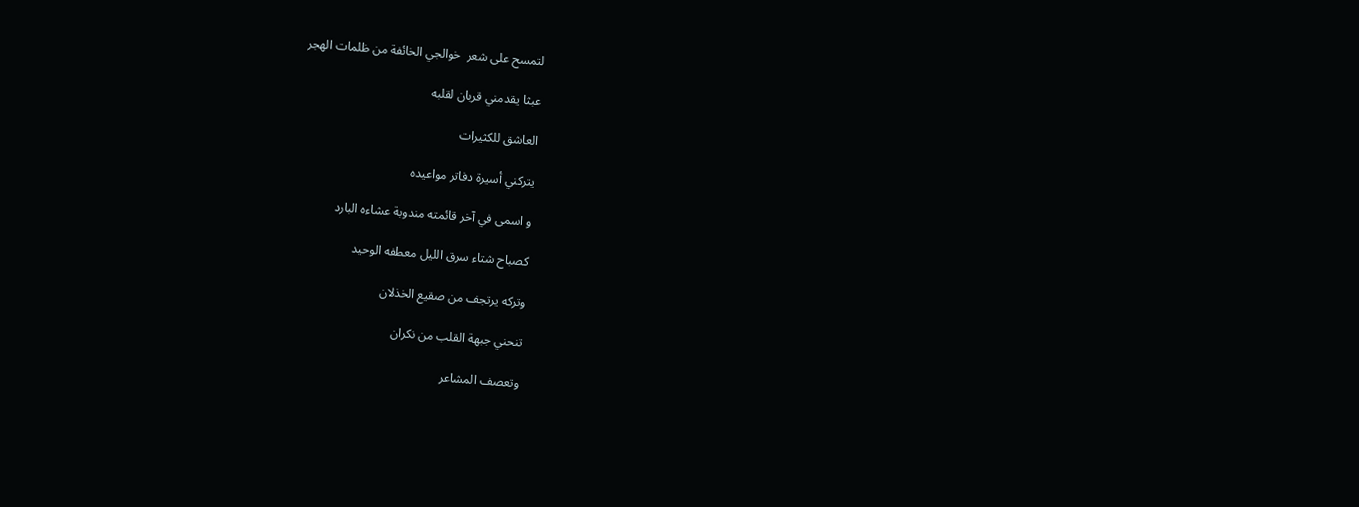لتمسح على شعر  خوالجي الخائفة من ظلمات الهجر

عبثا يقدمني قربان لقلبه

العاشق للكثيرات

يتركني أسيرة دفاتر مواعيده

و اسمى في آخر قائمته مندوبة عشاءه البارد

كصباح شتاء سرق الليل معطفه الوحيد

وتركه يرتجف من صقيع الخذلان

تنحني جبهة القلب من نكران

وتعصف المشاعر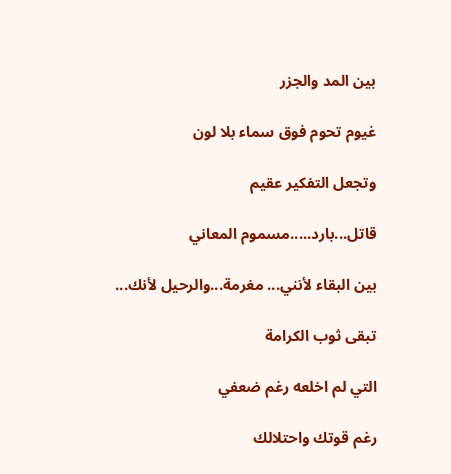بين المد والجزر

غيوم تحوم فوق سماء بلا لون

وتجعل التفكير عقيم

قاتل...بارد.....مسموم المعاني

بين البقاء لأنني... مغرمة...والرحيل لأنك...

تبقى ثوب الكرامة

التي لم اخلعه رغم ضعفي

رغم قوتك واحتلالك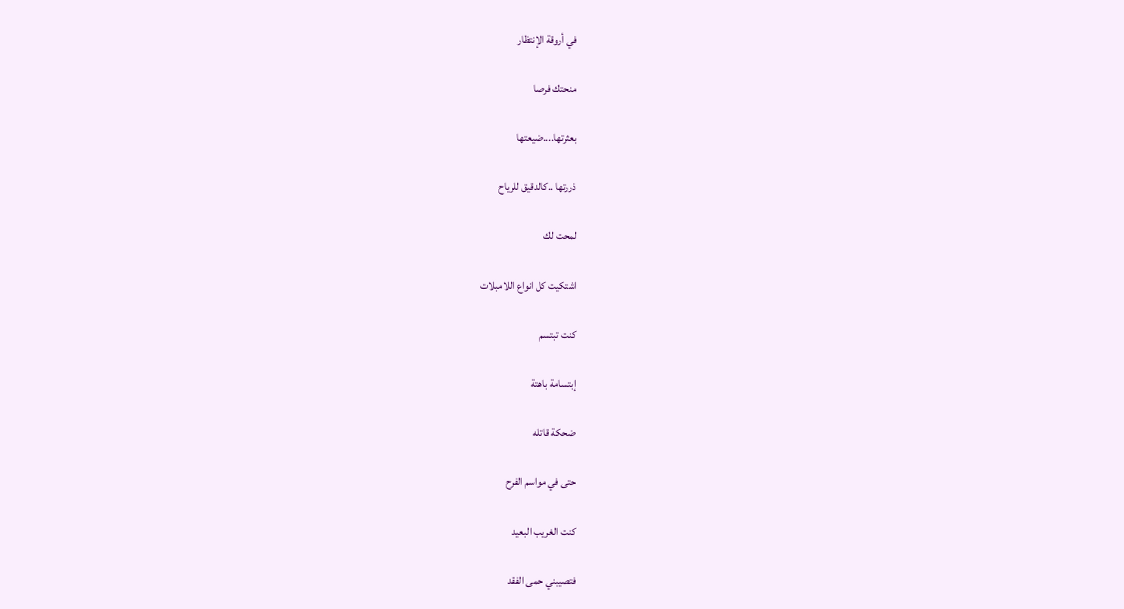في أروقة الإنتظار

منحتك فرصا

بعثرتها....ضيعتها

ذررتها ..كالدقيق للرياح

لمحت لك

اشتكيت كل انواع اللامبلات

كنت تبتسم

إبتسامة باهتة

ضحكة قاتله

حتى في مواسم الفرح

كنت الغريب البعيد

فتصيبني حمى الفقد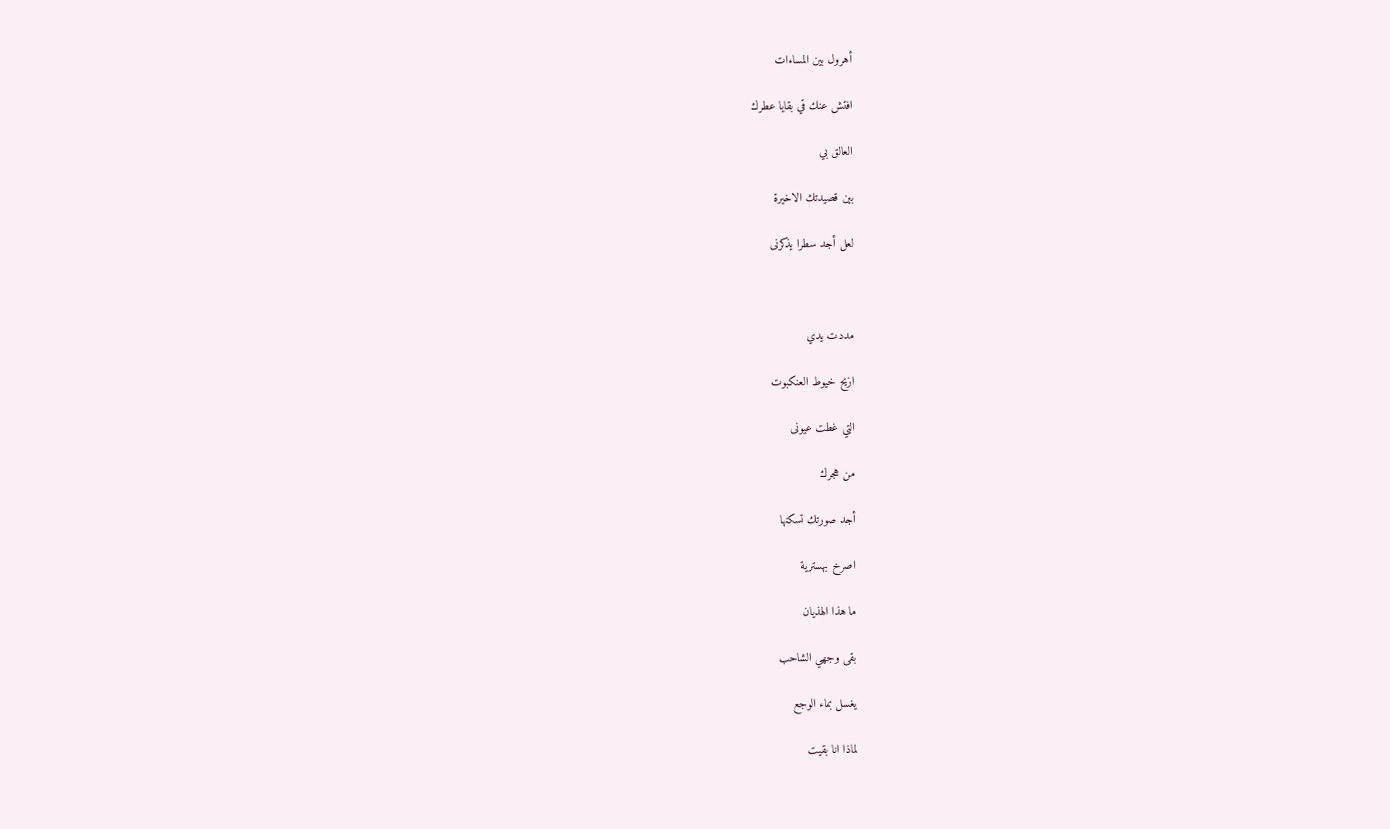أهرول بين المساءات

افتش عنك قي بقايا عطرك

العالق بي

بين قصيدتك الاخيرة

لعل أجد سطرا يذكرنى



مددت يدي

ازيح خيوط العنكبوت

التي غطت عيونى

من هجرك

أجد صورتك تسكنها

اصرخ بهسترية

ما هذا الهذيان

بقى وجهي الشاحب

يغسل بماء الوجع

لماذا انا بقيت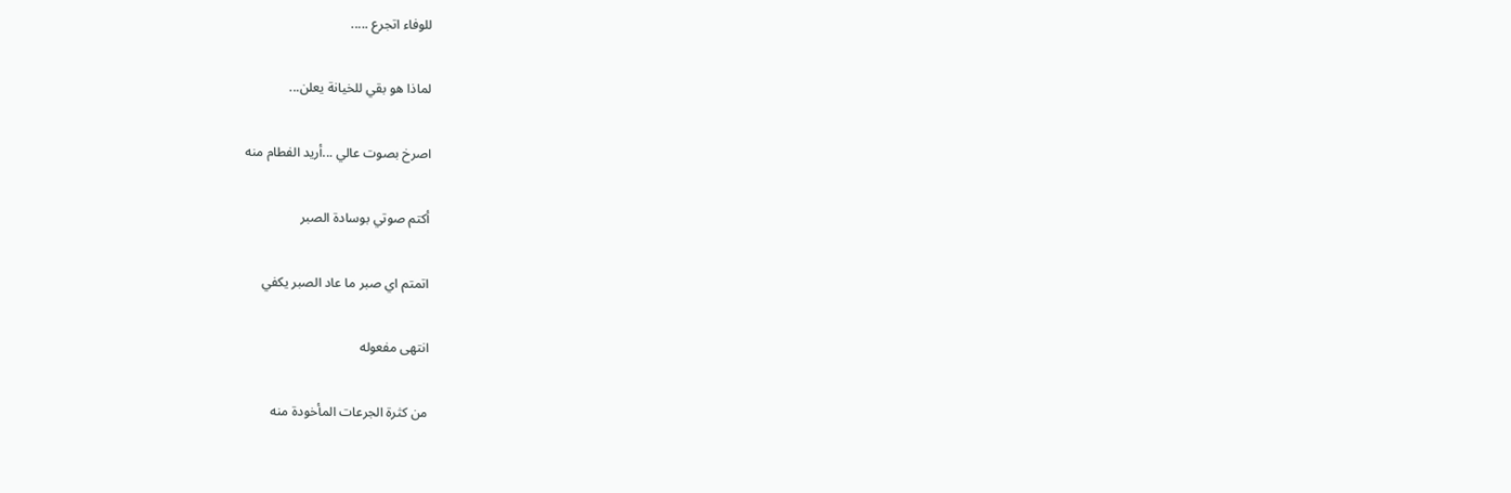للوفاء اتجرع .....

لماذا هو بقي للخيانة يعلن...

اصرخ بصوت عالي ...أريد الفطام منه

أكتم صوتي بوسادة الصبر

اتمتم اي صبر ما عاد الصبر يكفي

انتهى مفعوله

من كثرة الجرعات المأخودة منه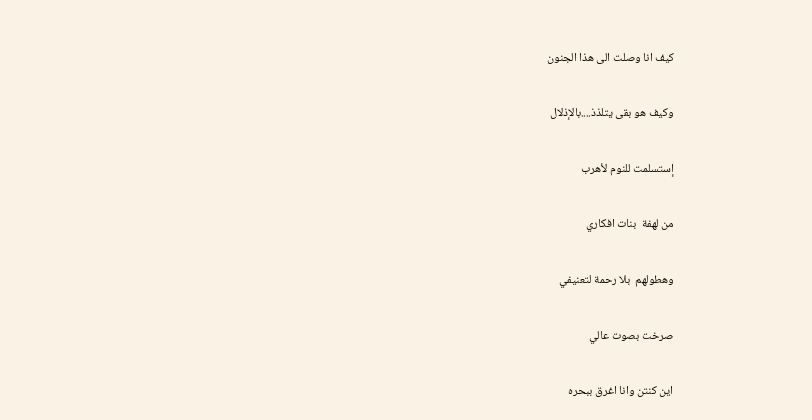كيف انا وصلت الى هذا الجنون

وكيف هو بقى يتلذذ....بالإذلال

إستسلمت للنوم لأهرب

من لهفة  بنات افكاري

وهطولهم  بلا رحمة لتعنيفي

صرخت بصوت عالي

اين كنتن وانا اغرق ببحره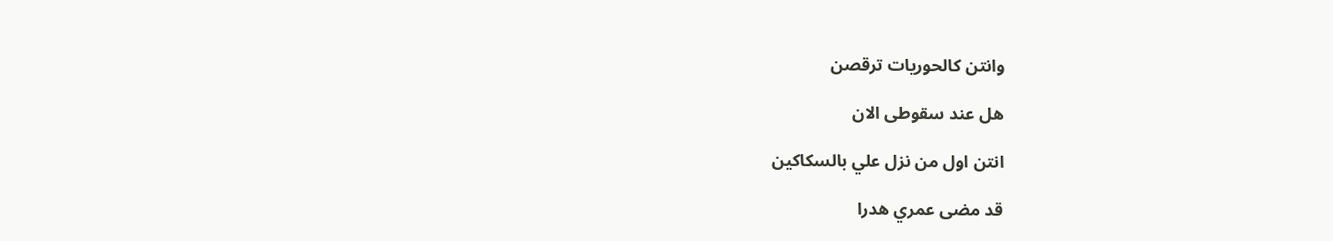وانتن كالحوريات ترقصن

هل عند سقوطى الان

انتن اول من نزل علي بالسكاكين

قد مضى عمري هدرا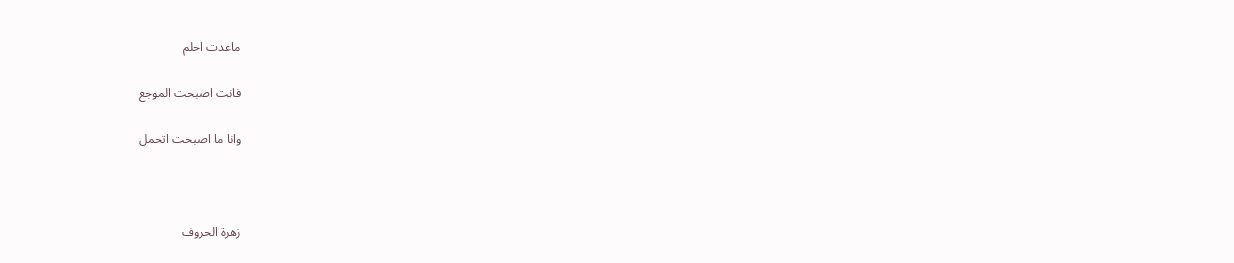ماعدت احلم

فانت اصبحت الموجع

وانا ما اصبحت اتحمل



زهرة الحروف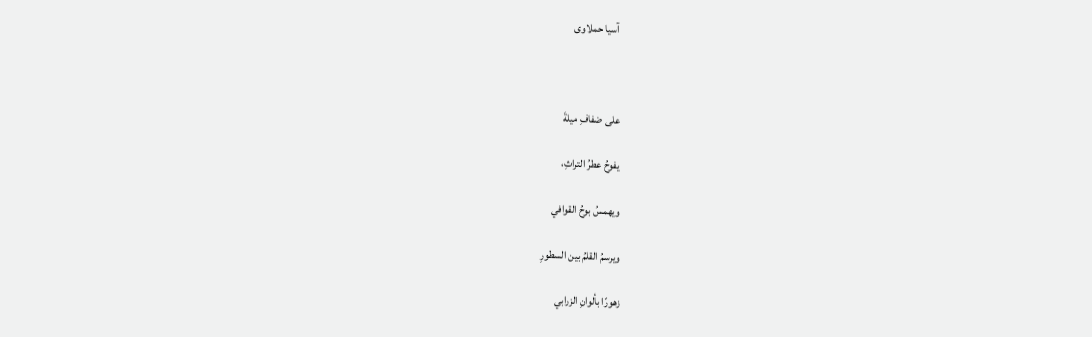آسيا حملاوى



على ضفافِ ميلةَ

يفوحُ عطرُ التراثِ،

ويهمسُ بوحُ القوافي

ويرسمُ القلمُ بين السطورِ

زهورًا بألوانِ الزرابي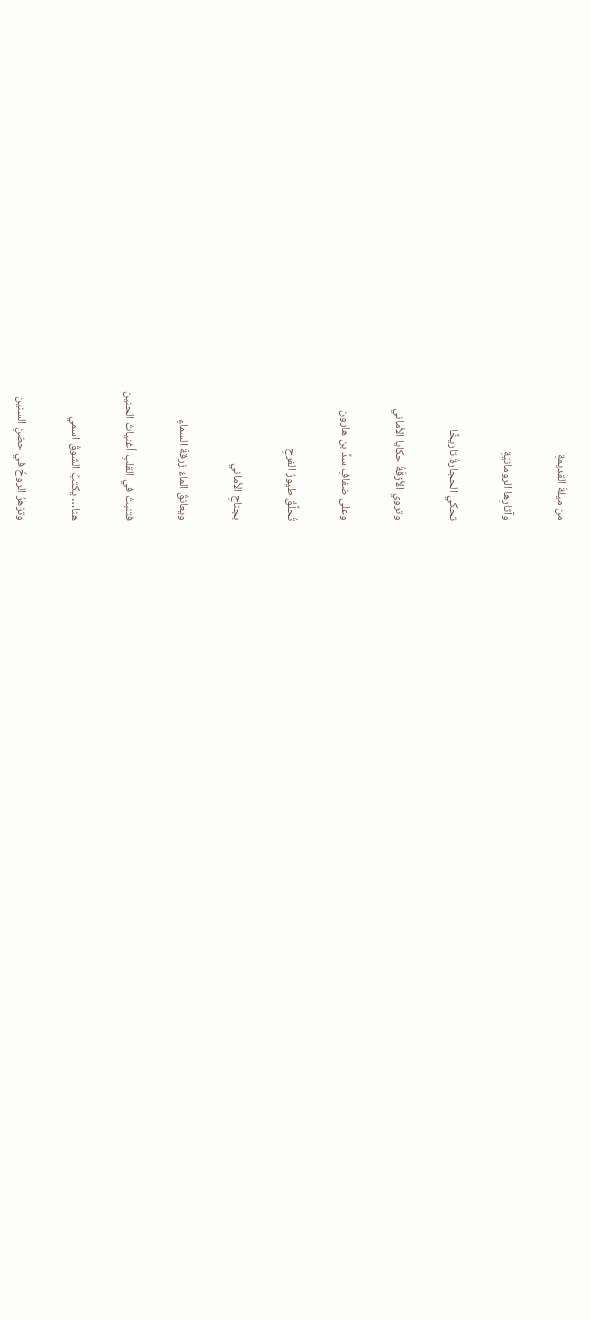من ميلةَ القديمةِ

وآثارِها الرومانيّةِ

تحكي الحجارةُ تاريخًا

وتروي الأزقّةُ حكايا الأماني

وعلى ضفافِ سدِّ بن هارون

تُحلِّقُ طيورُ الفرحِ

بجناحِ الأماني

ويعانقُ الماءُ زرقةَ السماءِ

فتنبتُ في القلبِ أغنياتُ الحنين

هنا… يكتبُ الشوقُ اسمي

وتزهرُ الروحُ في حضنِ السنين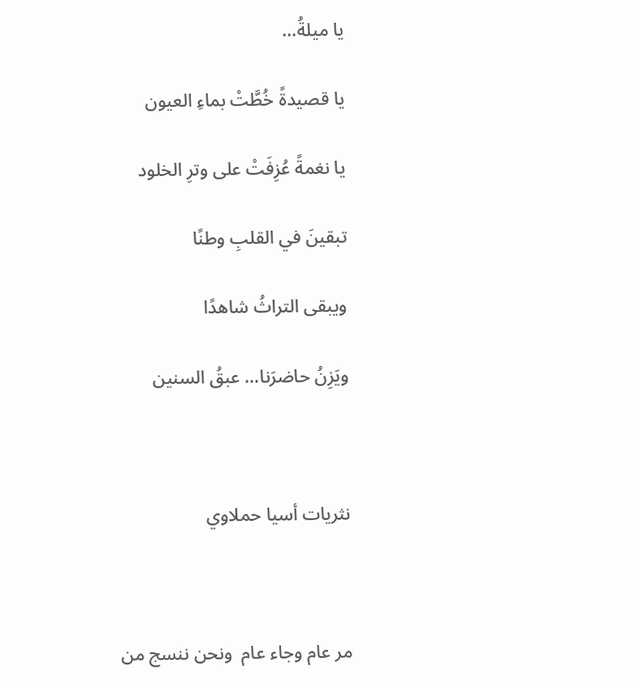يا ميلةُ…

يا قصيدةً خُطَّتْ بماءِ العيون

يا نغمةً عُزِفَتْ على وترِ الخلود

تبقينَ في القلبِ وطنًا

ويبقى التراثُ شاهدًا

ويَزِنُ حاضرَنا… عبقُ السنين



نثريات أسيا حملاوي



مر عام وجاء عام  ونحن ننسج من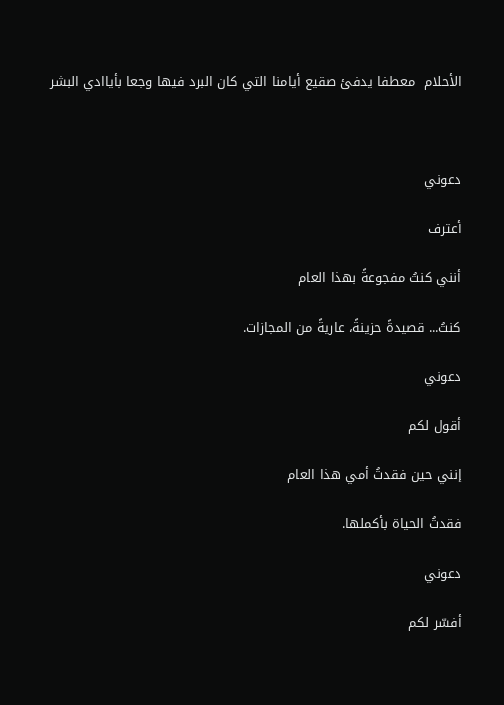الأحلام  معطفا يدفئ صقيع أيامنا التي كان البرد فيها وجعا بأياادي البشر



دعوني

أعترف

أنني كنتُ مفجوعةً بهذا العام

كنتُ... قصيدةً حزينةً، عاريةً من المجازات.

دعوني

أقول لكم

إنني حين فقدتُ أمي هذا العام

فقدتُ الحياة بأكملها.

دعوني

أفسّر لكم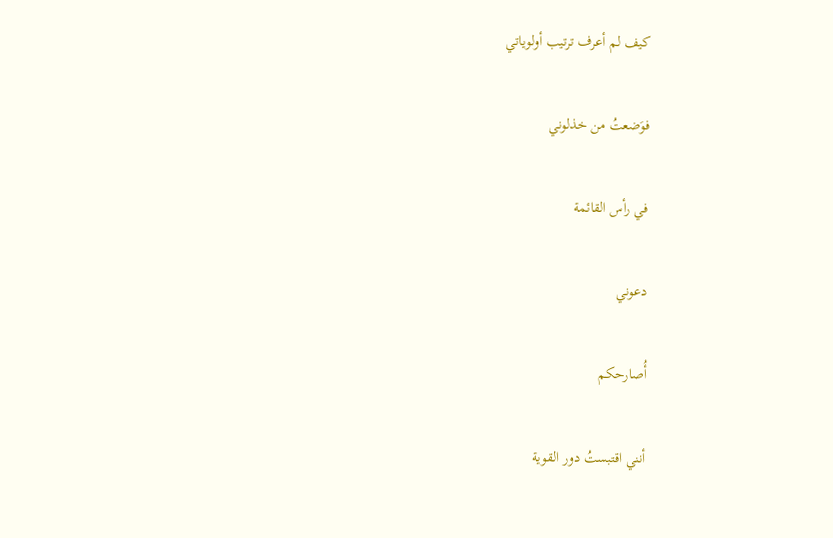كيف لم أعرف ترتيب أولوياتي

فوَضعتُ من خذلوني

في رأس القائمة

دعوني

أُصارحكم

أنني اقتبستُ دور القوية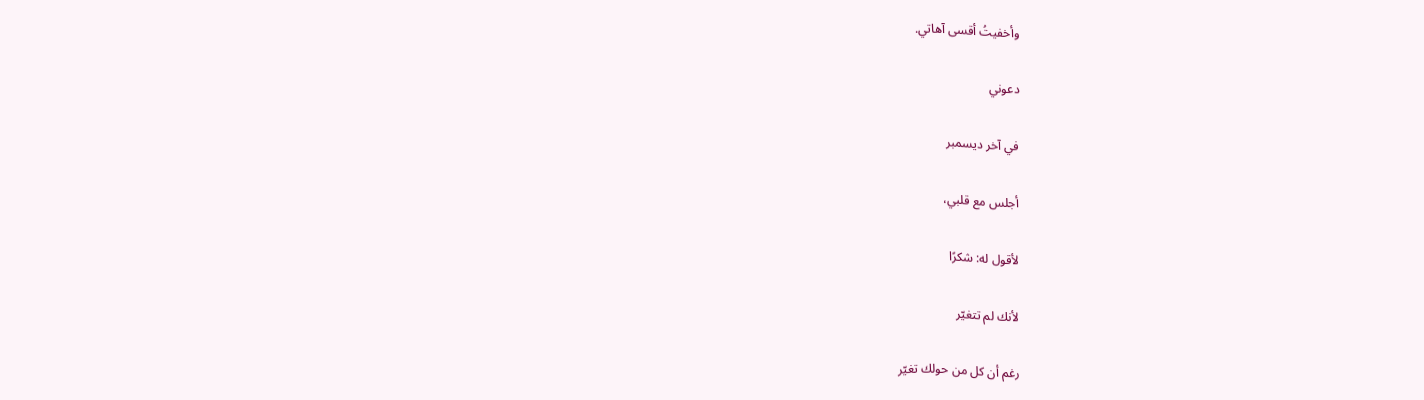وأخفيتُ أقسى آهاتي.

دعوني

في آخر ديسمبر

أجلس مع قلبي،

لأقول له: شكرًا

لأنك لم تتغيّر

رغم أن كل من حولك تغيّر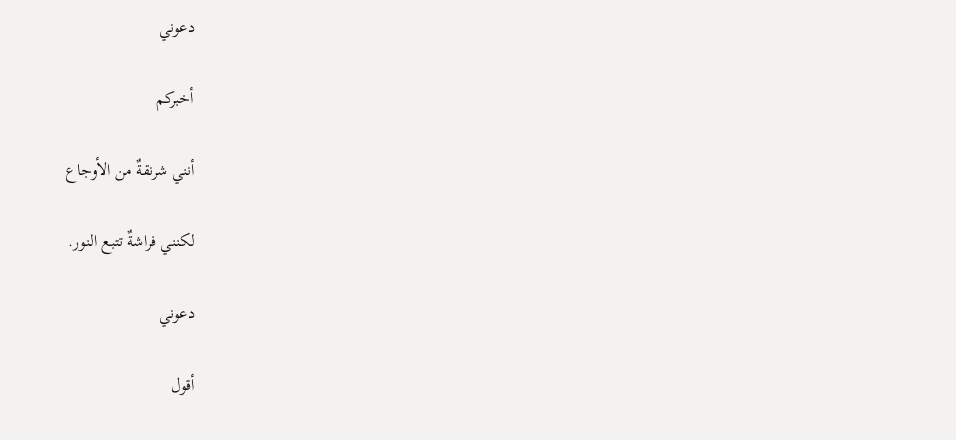دعوني

أخبركم

أنني شرنقةٌ من الأوجاع

لكنني فراشةٌ تتبع النور.

دعوني

أقول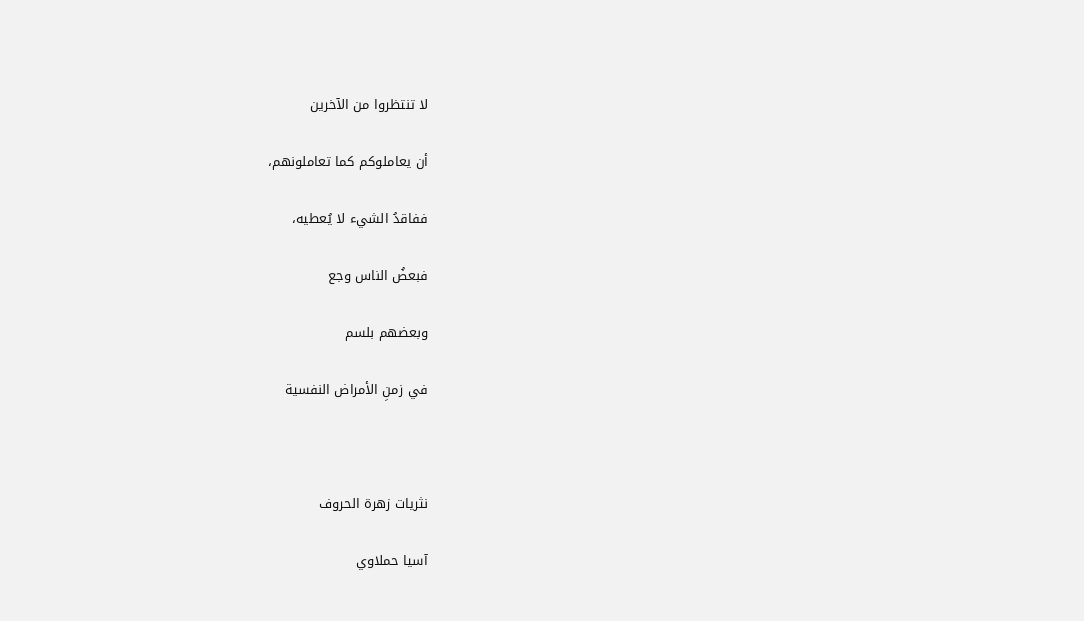لا تنتظروا من الآخرين

أن يعاملوكم كما تعاملونهم،

ففاقدُ الشيء لا يُعطيه،

فبعضُ الناس وجع

وبعضهم بلسم

في زمنِ الأمراض النفسية



نثريات زهرة الحروف

آسيا حملاوي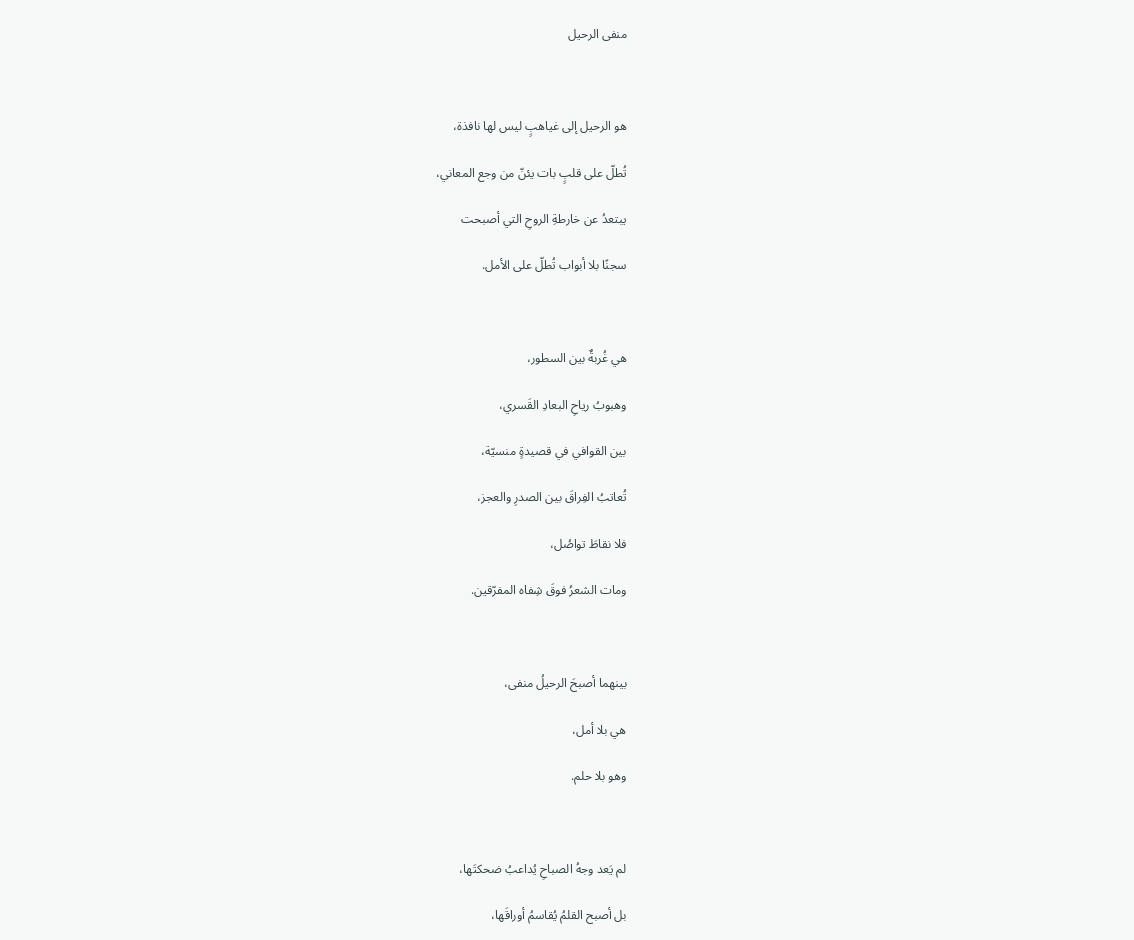منفى الرحيل



هو الرحيل إلى غياهبٍ ليس لها نافذة،

تُطلّ على قلبٍ بات يئنّ من وجع المعاني،

يبتعدُ عن خارطةِ الروحِ التي أصبحت

سجنًا بلا أبواب تُطلّ على الأمل.



هي غُربةٌ بين السطور،

وهبوبُ رياحِ البعادِ القَسري،

بين القوافي في قصيدةٍ منسيّة،

تُعاتبُ الفِراقَ بين الصدرِ والعجز،

فلا نقاطَ تواصُل،

ومات الشعرُ فوقَ شِفاه المفرّقين.



بينهما أصبحَ الرحيلُ منفى،

هي بلا أمل،

وهو بلا حلم.



لم يَعد وجهُ الصباحِ يُداعبُ ضحكتَها،

بل أصبح القلمُ يُقاسمُ أوراقَها،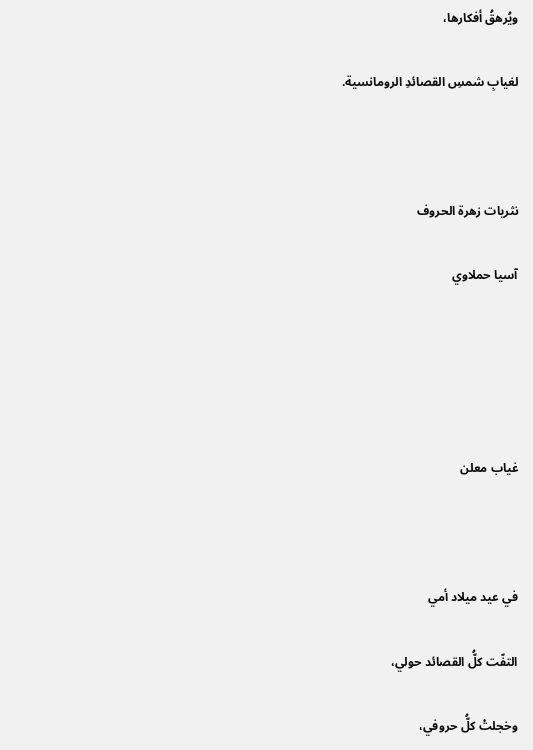ويُرهقُ أفكارها،

لغيابِ شمسِ القصائدِ الرومانسية.



نثريات زهرة الحروف

آسيا حملاوي





غياب معلن



في عيد ميلاد أمي

التفّت كلُّ القصائد حولي،

وخجلتْ كلُّ حروفي،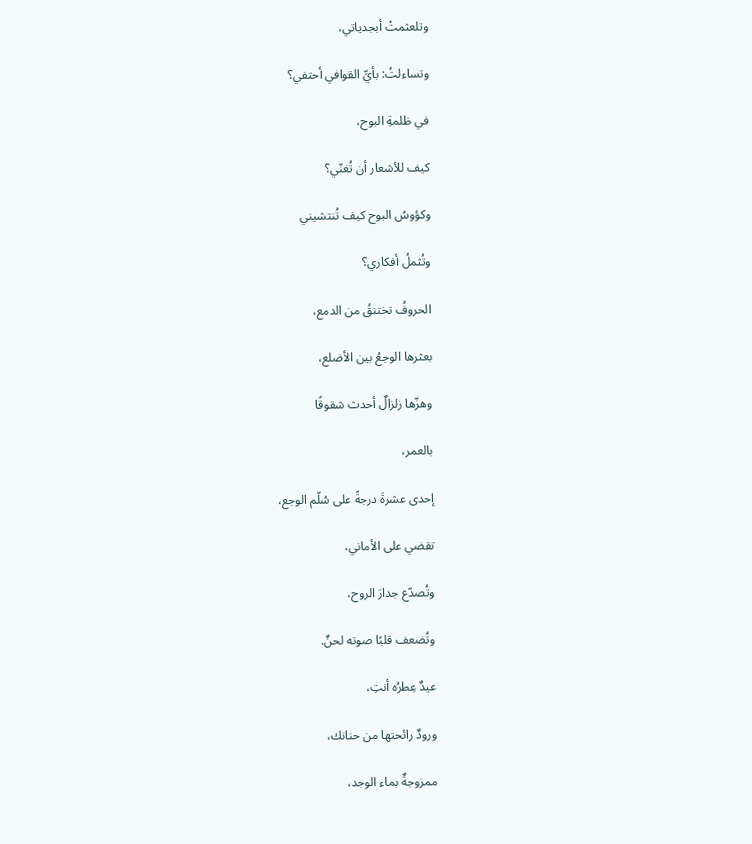وتلعثمتْ أبجدياتي،

وتساءلتُ: بأيِّ القوافي أحتفي؟

في ظلمةِ البوح،

كيف للأشعار أن تُغنّي؟

وكؤوسُ البوح كيف تُنتشيني

وتُثملُ أفكاري؟

الحروفُ تختنقُ من الدمع،

بعثرها الوجعُ بين الأضلع،

وهزّها زلزالٌ أحدث شقوقًا

بالعمر،

إحدى عشرةَ درجةً على سُلّم الوجع،

تقضي على الأماني،

وتُصدّع جدارَ الروح،

وتُضعف قلبًا صوته لحنٌ.

عيدٌ عِطرُه أنتِ،

ورودٌ رائحتها من حنانك،

ممزوجةٌ بماء الوجد،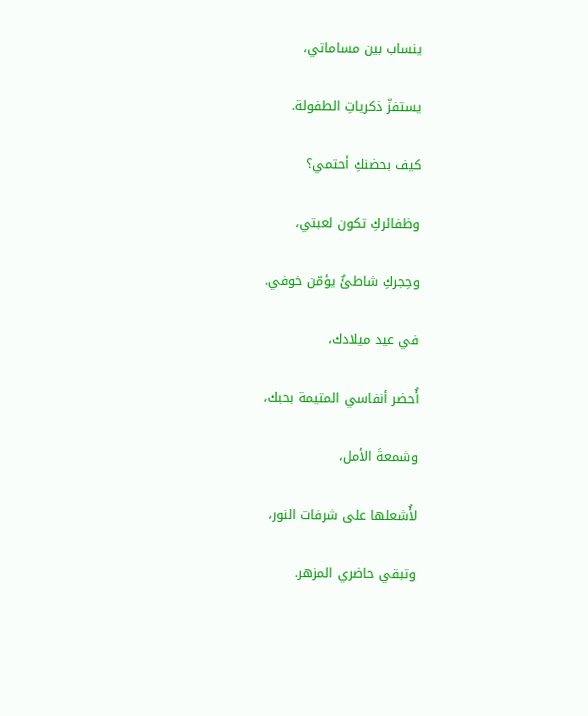ينساب بين مساماتي،

يستفزّ ذكرياتِ الطفولة.

كيف بحضنكِ أحتمي؟

وظفائركِ تكون لعبتي،

وحِجركِ شاطئٌ يؤمّن خوفي.

في عيد ميلادك،

أُحضر أنفاسي المتيمة بحبك،

وشمعةَ الأمل،

لأُشعلها على شرفات النور،

وتبقي حاضري المزهر.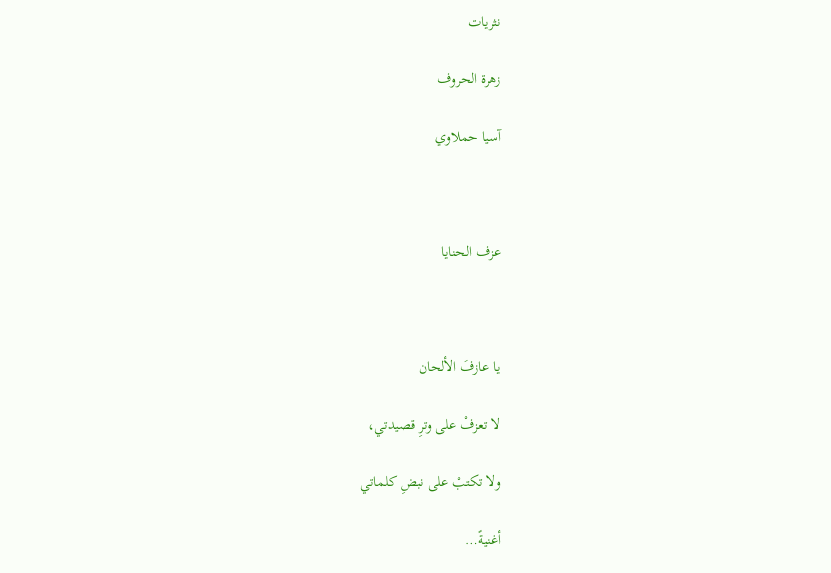نثريات

زهرة الحروف

آسيا حملاوي



عزف الحنايا



يا عازفَ الألحان

لا تعزفْ على وترِ قصيدتي،

ولا تكتبْ على نبضِ كلماتي

أغنيةً…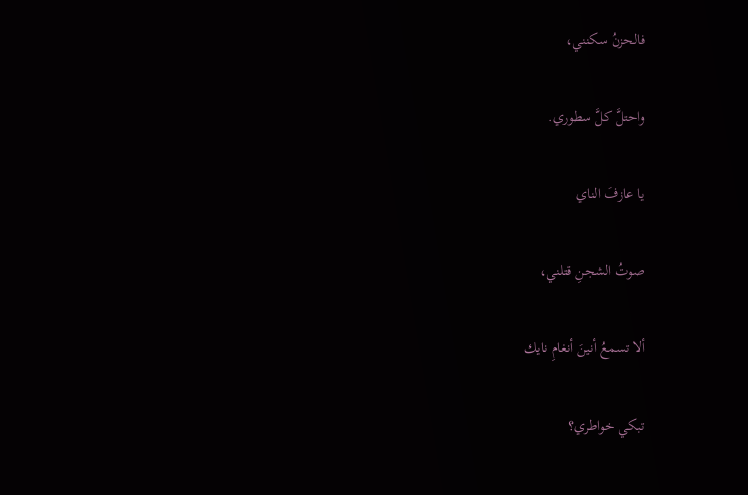فالحزنُ سكنني،

واحتلَّ كلَّ سطوري.

يا عازفَ الناي

صوتُ الشجنِ قتلني،

ألا تسمعُ أنينَ أنغامِ نايك

تبكي خواطري؟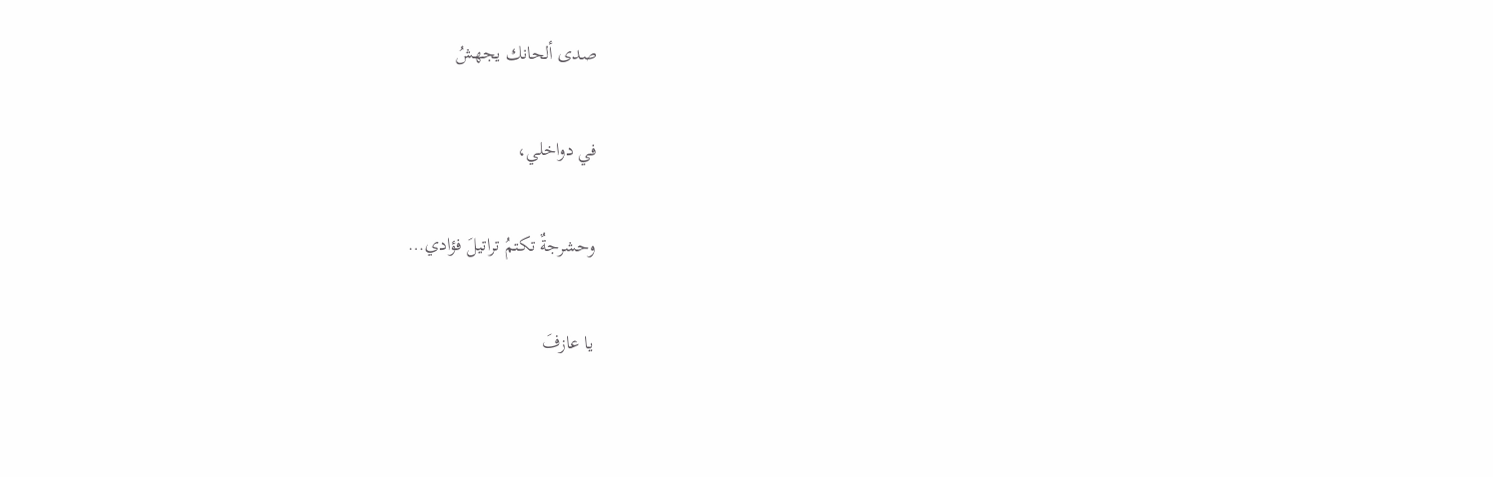صدى ألحانك يجهشُ

في دواخلي،

وحشرجةٌ تكتمُ تراتيلَ فؤادي…

يا عازفَ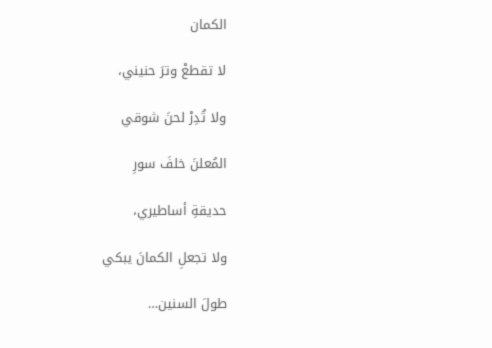الكمان

لا تقطعْ وترَ حنيني،

ولا تُدِرْ لحنَ شوقي

المُعلنَ خلفَ سورِ

حديقةِ أساطيري،

ولا تجعلِ الكمانَ يبكي

طولَ السنين…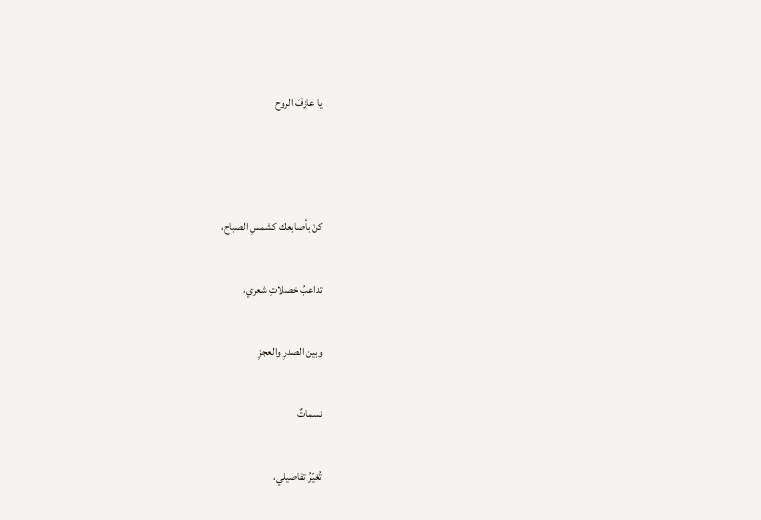يا عازفَ الروح



كنْ بأصابعك كشمسِ الصباح،

تداعبُ خصلاتِ شعري،

وبين الصدرِ والعجزِ

نسماتٌ

تُغيّرُ تفاصيلي،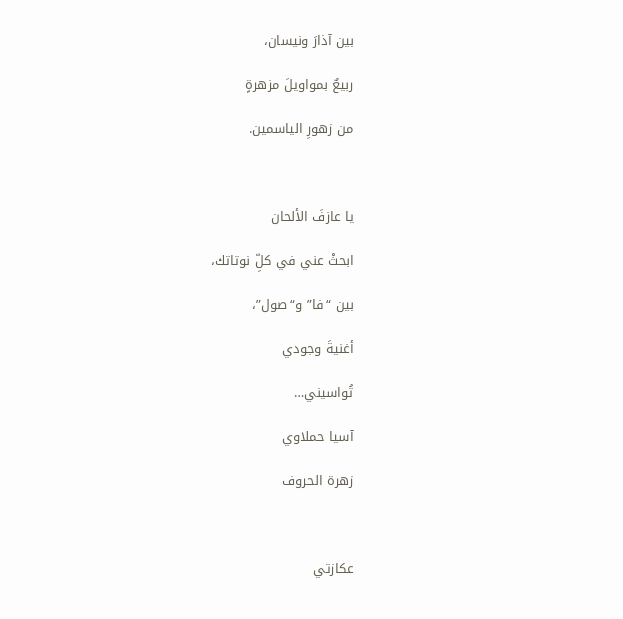بين آذارَ ونيسان،

ربيعٌ بمواويلَ مزهرةٍ

من زهورِ الياسمين.



يا عازفَ الألحان

ابحثْ عني في كلِّ نوتاتك،

بين “فا” و“صول”،

أغنيةَ وجودي

تُواسيني…

آسيا حملاوي

زهرة الحروف



عكازتي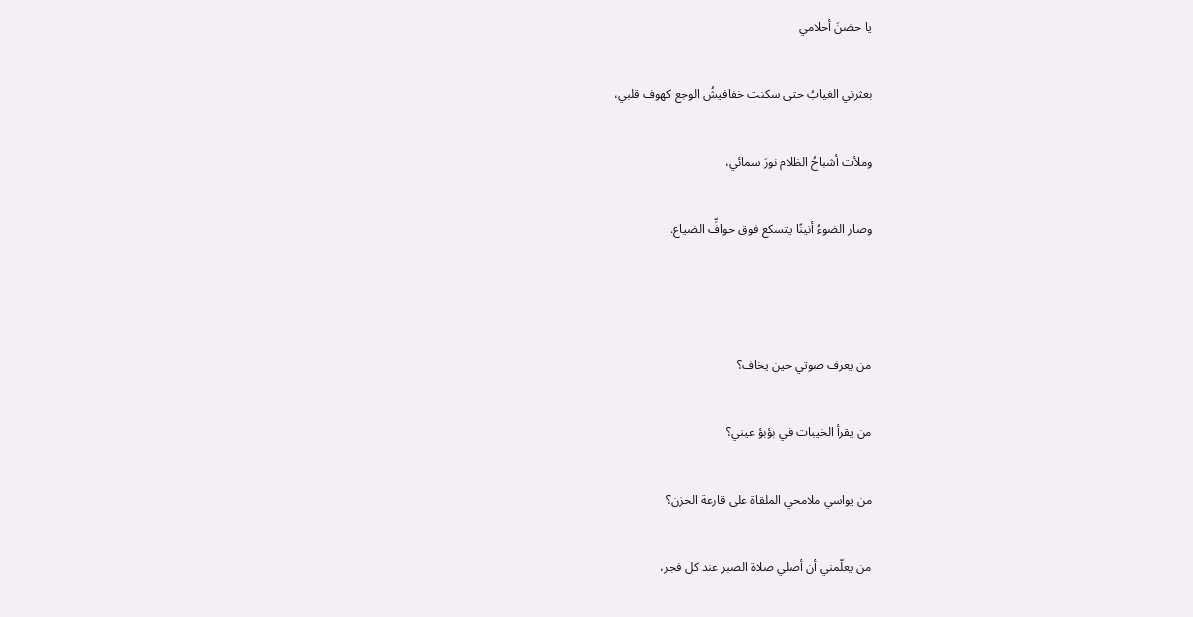يا حضنَ أحلامي

بعثرني الغيابُ حتى سكنت خفافيشُ الوجع كهوف قلبي،

وملأت أشباحُ الظلام نورَ سمائي،

وصار الضوءُ أنينًا يتسكع فوق حوافِّ الضياع.



من يعرف صوتي حين يخاف؟

من يقرأ الخيبات في بؤبؤ عيني؟

من يواسي ملامحي الملقاة على قارعة الحزن؟

من يعلّمني أن أصلي صلاة الصبر عند كل فجر،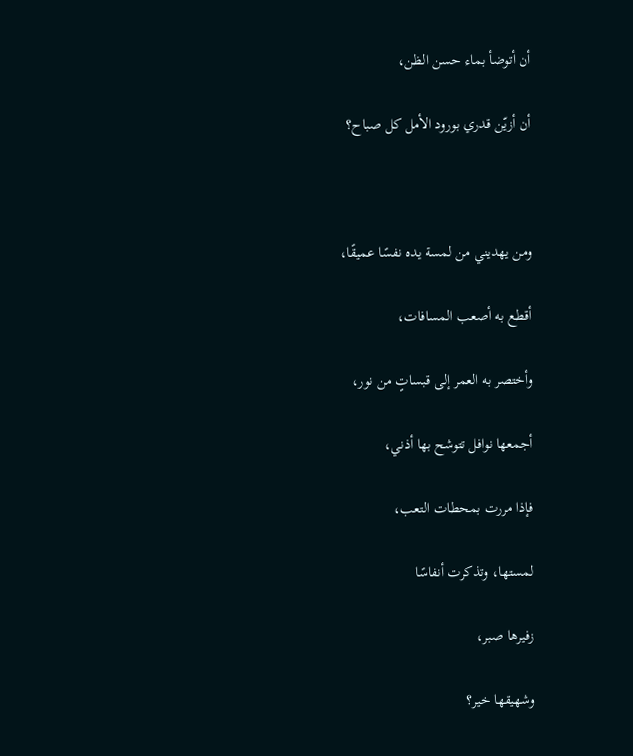أن أتوضأ بماء حسن الظن،

أن أزيّن قدري بورود الأمل كل صباح؟



ومن يهديني من لمسة يده نفسًا عميقًا،

أقطع به أصعب المسافات،

وأختصر به العمر إلى قبساتٍ من نور،

أجمعها نوافل تتوشح بها أذني،

فإذا مررت بمحطات التعب،

لمستها، وتذكرت أنفاسًا

زفيرها صبر،

وشهيقها خير؟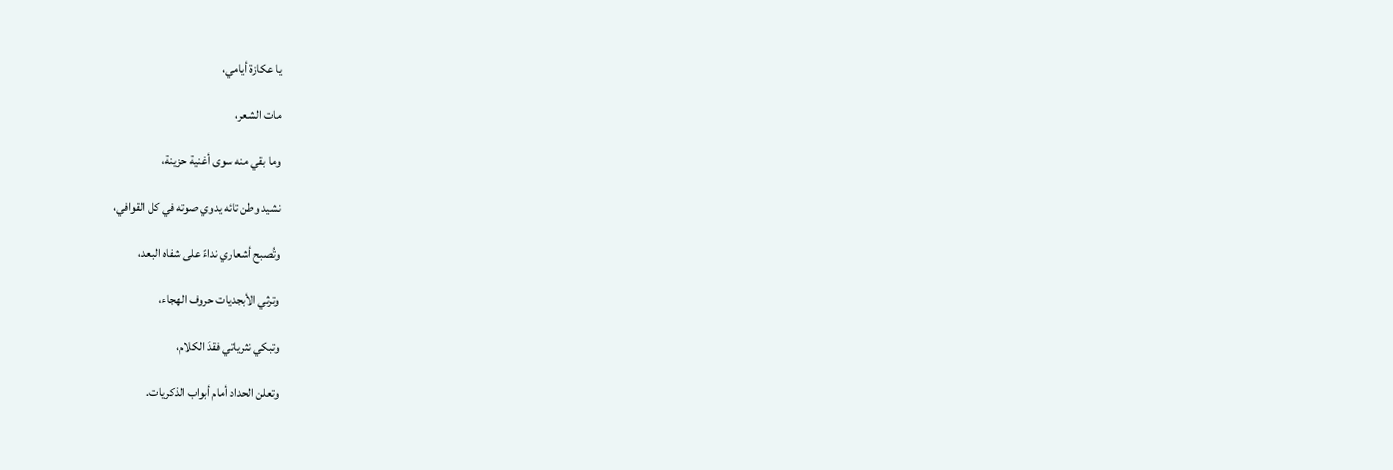يا عكازة أيامي،

مات الشعر،

وما بقي منه سوى أغنية حزينة،

نشيد وطن تائه يدوي صوته في كل القوافي،

وتُصبح أشعاري نداءً على شفاه البعد،

وترثي الأبجديات حروف الهجاء،

وتبكي نثرياتي فقدَ الكلام،

وتعلن الحداد أمام أبواب الذكريات.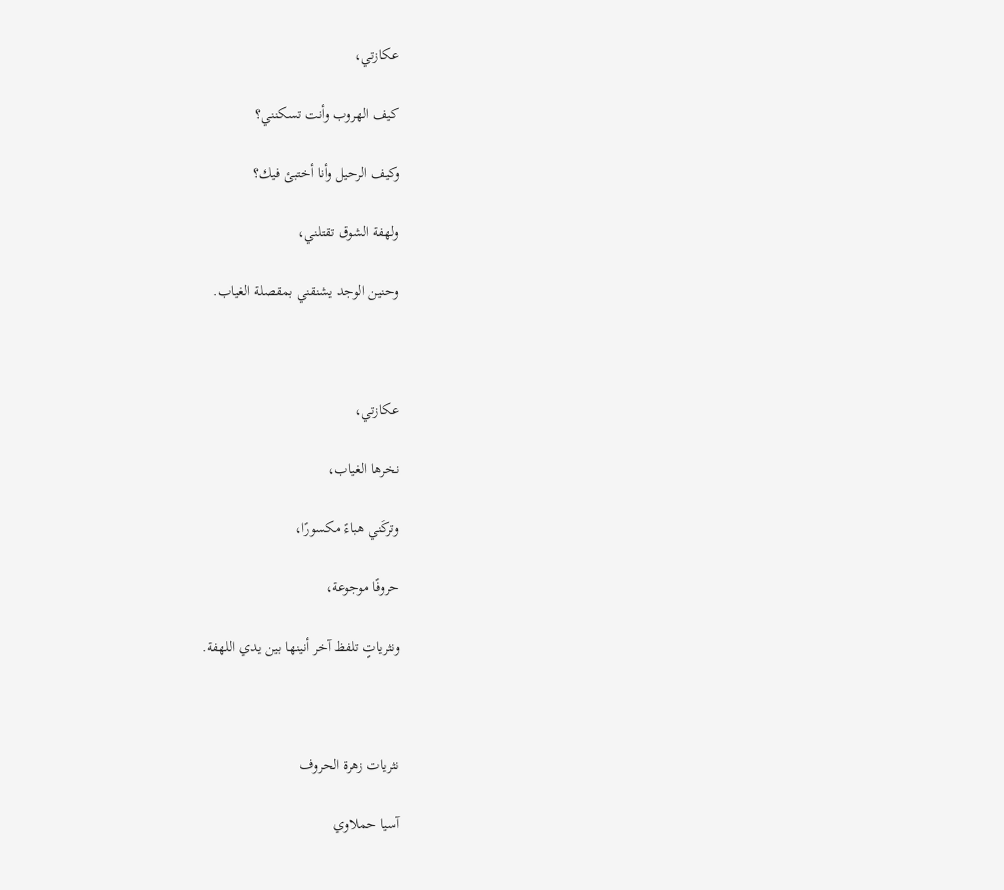عكازتي،

كيف الهروب وأنت تسكنني؟

وكيف الرحيل وأنا أختبئ فيك؟

ولهفة الشوق تقتلني،

وحنين الوجد يشنقني بمقصلة الغياب.



عكازتي،

نخرها الغياب،

وتركَني هباءً مكسورًا،

حروفًا موجوعة،

ونثرياتٍ تلفظ آخر أنينها بين يدي اللهفة.



نثريات زهرة الحروف

آسيا حملاوي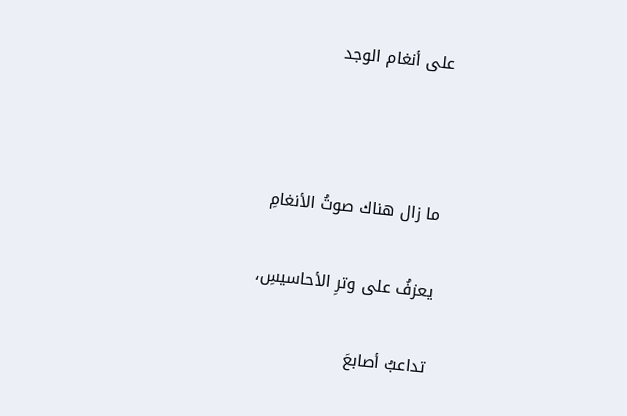على أنغام الوجد



ما زال هناك صوتُ الأنغامِ

يعزفُ على وترِ الأحاسيسِ،

تداعبُ أصابعَ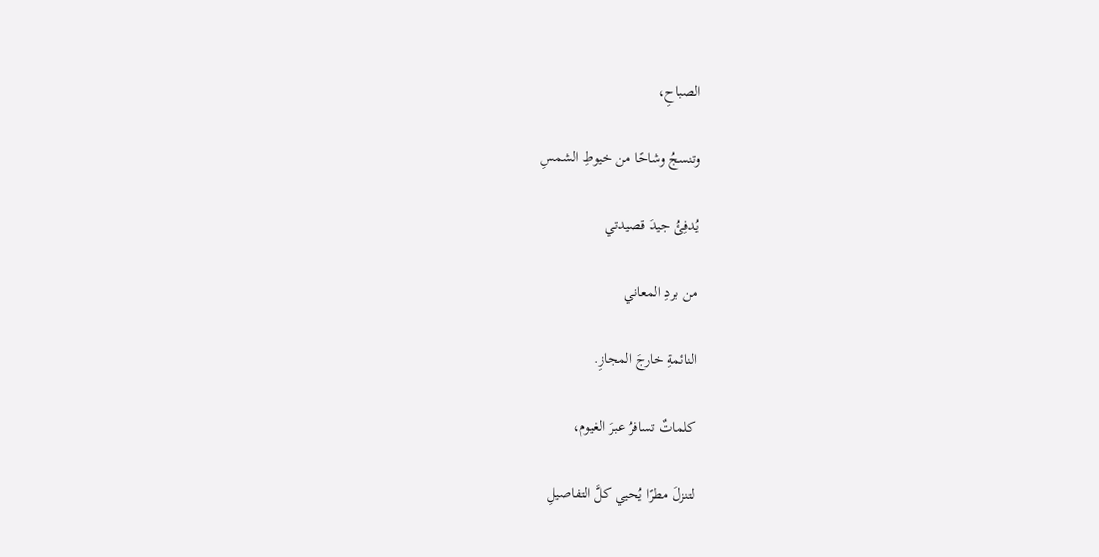الصباحِ،

وتنسجُ وشاحًا من خيوطِ الشمسِ

يُدفِئُ جيدَ قصيدتي

من بردِ المعاني

النائمةِ خارجَ المجازِ.

كلماتٌ تسافرُ عبرَ الغيوم،

لتنزلَ مطرًا يُحيي كلَّ التفاصيلِ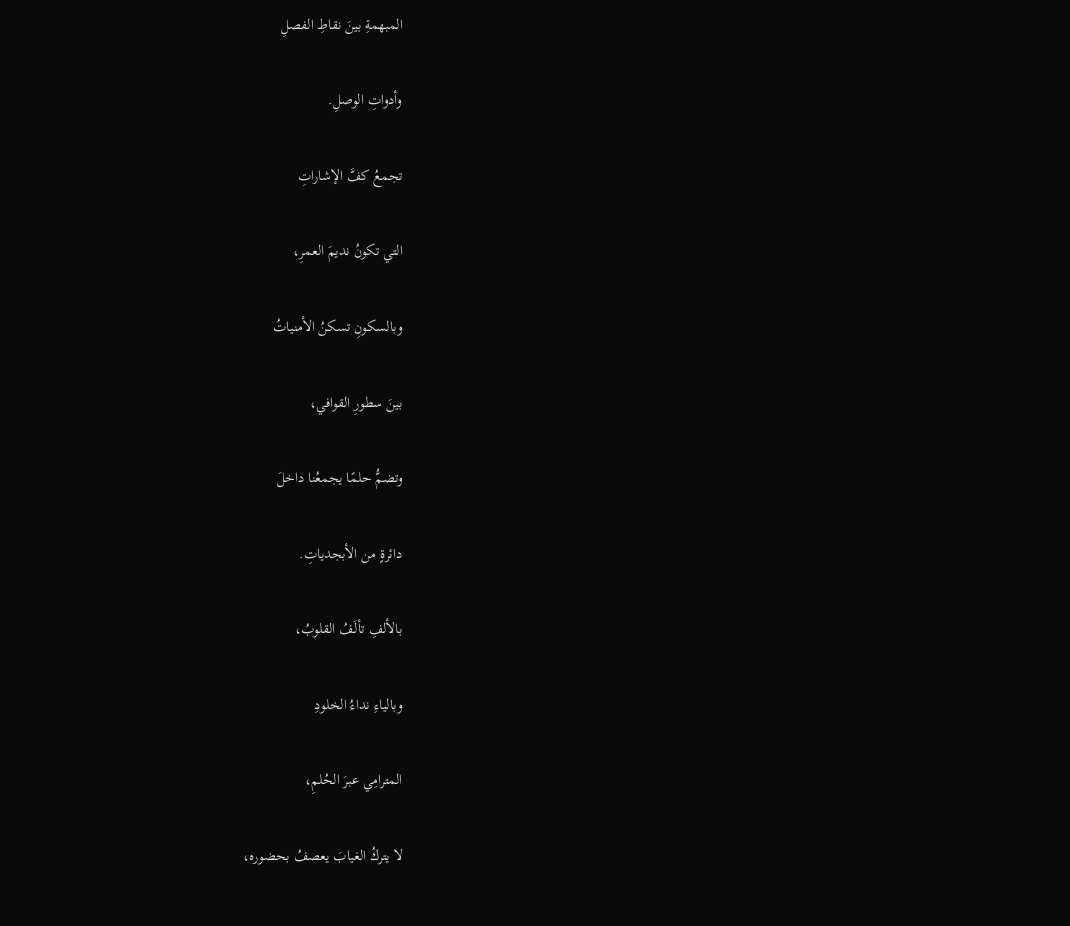المبهمةِ بينَ نقاطِ الفصلِ

وأدواتِ الوصلِ.

تجمعُ كفَّ الإشاراتِ

التي تكونُ نديمَ العمرِ،

وبالسكونِ تسكنُ الأمنياتُ

بينَ سطورِ القوافي،

وتضمُّ حلمًا يجمعُنا داخلَ

دائرةٍ من الأبجدياتِ.

بالألفِ تألَفُ القلوبُ،

وبالياءِ نداءُ الخلودِ

المترامِي عبرَ الحُلمِ،

لا يتركُ الغيابَ يعصفُ بحضوره،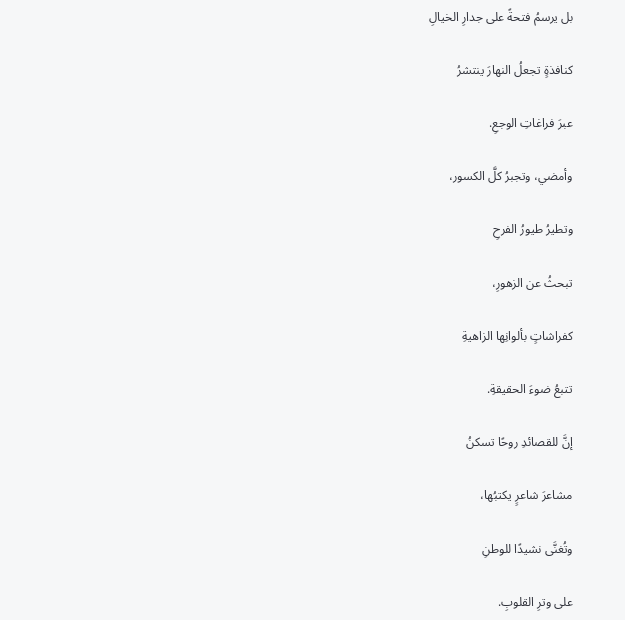بل يرسمُ فتحةً على جدارِ الخيالِ

كنافذةٍ تجعلُ النهارَ ينتشرُ

عبرَ فراغاتِ الوجعِ.

وأمضي، وتجبرُ كلَّ الكسور،

وتطيرُ طيورُ الفرحِ

تبحثُ عن الزهورِ،

كفراشاتٍ بألوانِها الزاهيةِ

تتبعُ ضوءَ الحقيقةِ.

إنَّ للقصائدِ روحًا تسكنُ

مشاعرَ شاعرٍ يكتبُها،

وتُغنَّى نشيدًا للوطنِ

على وترِ القلوبِ.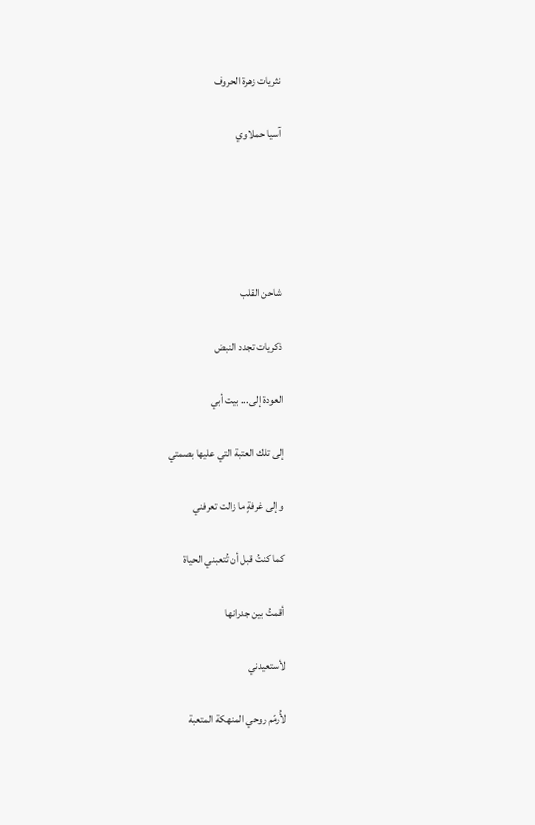نثريات زهرة الحروف

آسيا حملاوي





شاحن القلب

ذكريات تجدد النبض

العودة إلى... بيت أبي

إلى تلك العتبة التي عليها بصمتي

وإلى غرفةٍ ما زالت تعرفني

كما كنتُ قبل أن تُتعبني الحياة

أقمتُ بين جدرانها

لأستعيدني

لأُرمّم روحي المنهكة المتعبة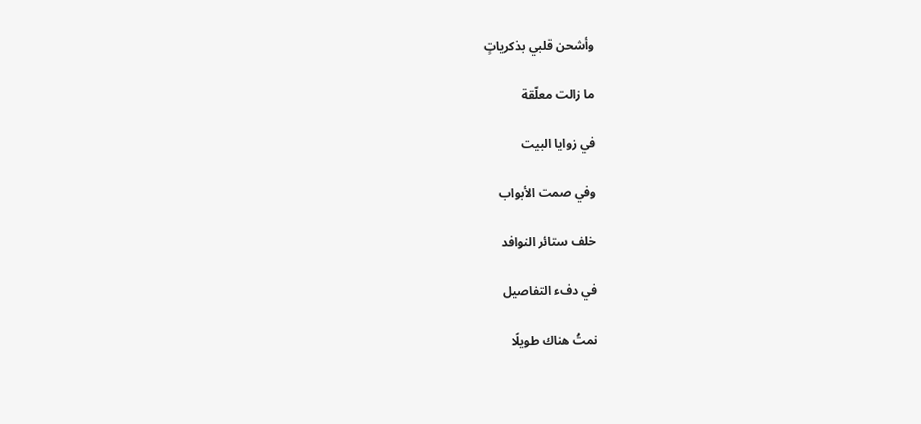وأشحن قلبي بذكرياتٍ

ما زالت معلّقة

في زوايا البيت

وفي صمت الأبواب

خلف ستائر النوافد

في دفء التفاصيل

نمتُ هناك طويلًا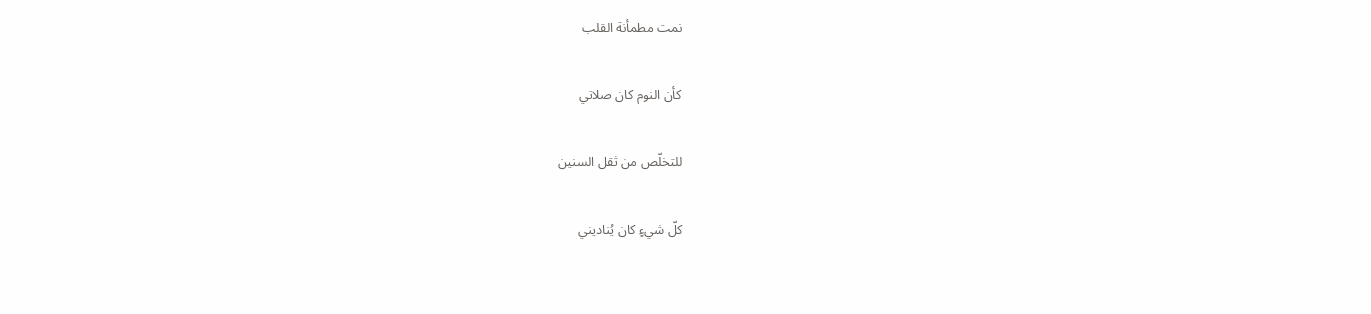نمت مطمأنة القلب

كأن النوم كان صلاتي

للتخلّص من ثقل السنين

كلّ شيءٍ كان يُناديني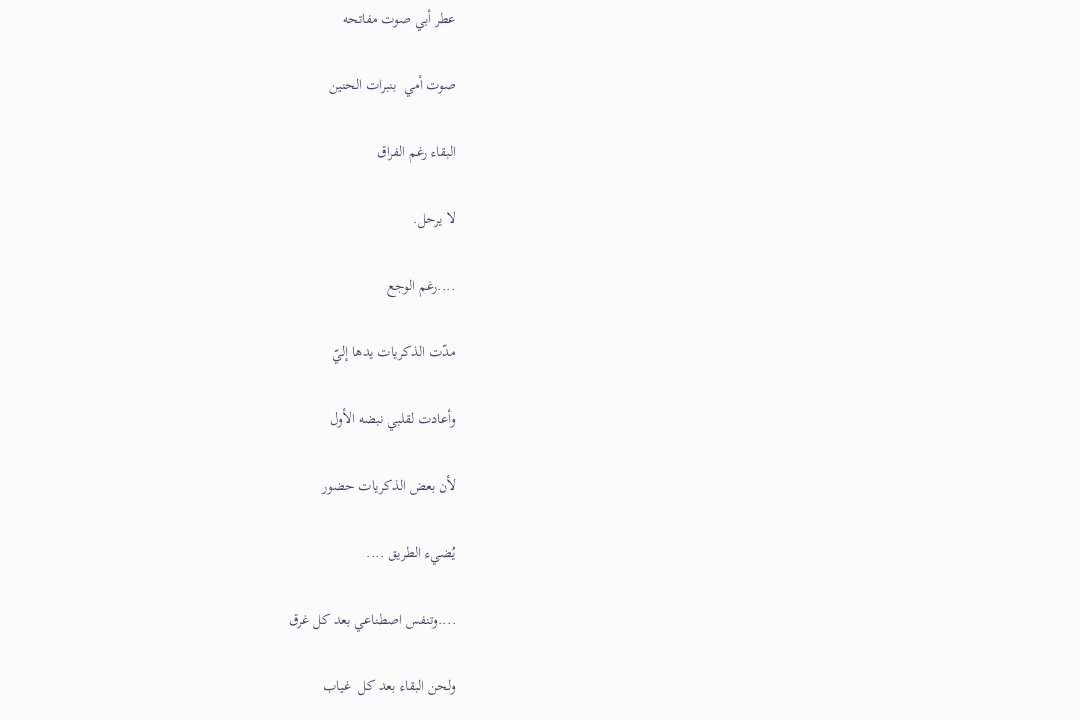عطر أبي صوت مفاتحه

صوت أمي  بنبرات الحنين

البقاء رغم الفراق

لا يرحل.

....رغم الوجع

مدّت الذكريات يدها إليّ

وأعادت لقلبي نبضه الأول

لأن بعض الذكريات حضور

يُضيء الطريق ....

....وتنفس اصطناعي بعد كل غرق

ولحن البقاء بعد كل  غياب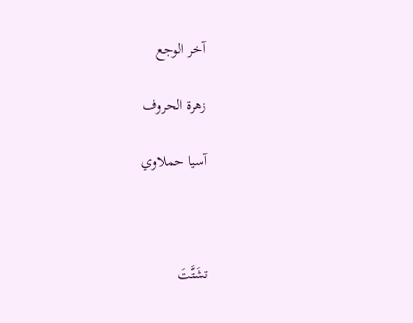آخر الوجع

زهرة الحروف

آسيا حملاوي



تشَتَّتَ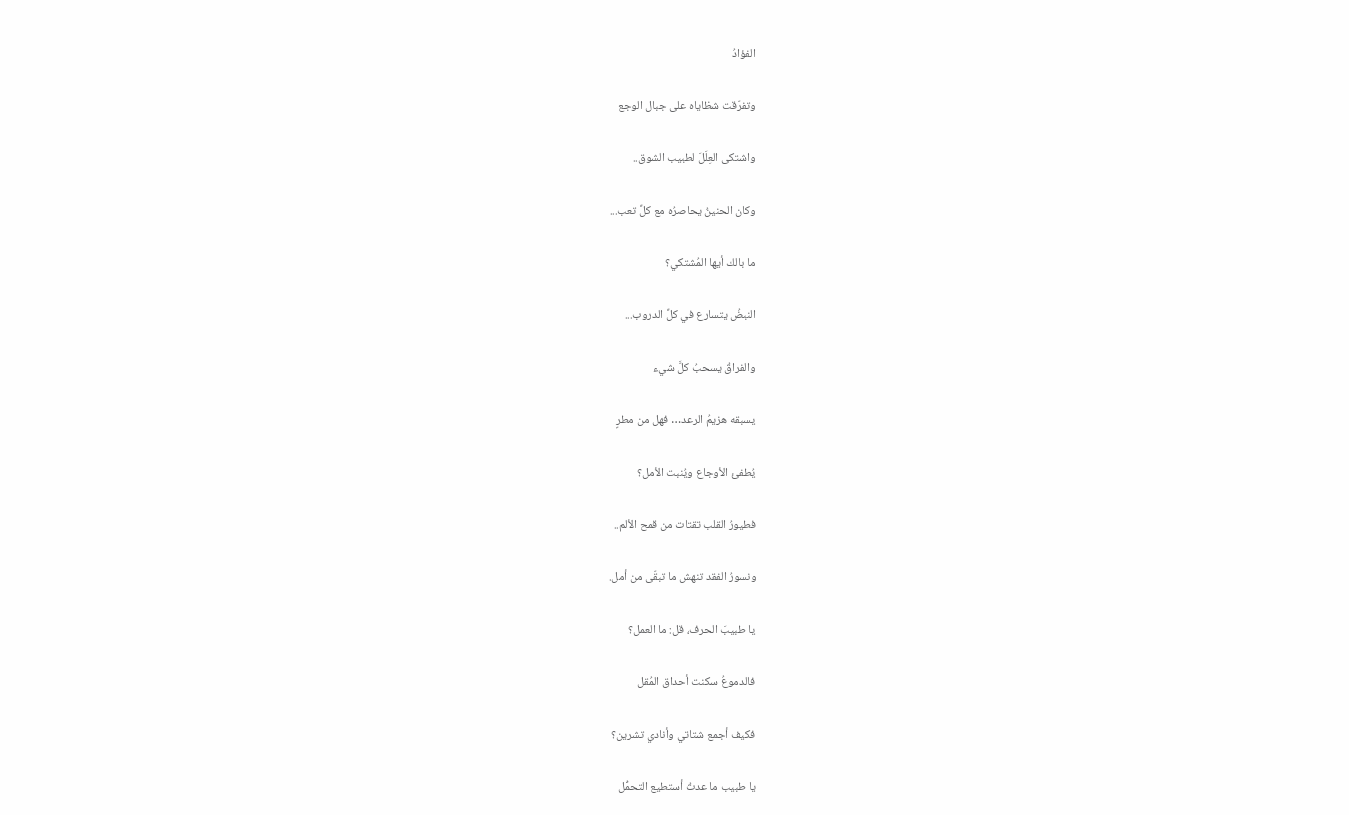الفؤادُ

وتفرّقت شظاياه على جبال الوجع

واشتكى العِلَلَ لطبيب الشوق..

وكان الحنينُ يحاصرُه مع كلِّ تعب...

ما بالك أيها المُشتكي؟

النبضُ يتسارع في كلِّ الدروب...

والفراقُ يسحبُ كلَّ شيء

يسبقه هزيمُ الرعد… فهل من مطرٍ

يُطفئ الأوجاع ويُنبت الأمل؟

فطيورُ القلب تقتات من قمح الألم..

ونسورُ الفقد تنهش ما تبقّى من أمل.

يا طبيبَ الحرف، قل: ما العمل؟

فالدموعُ سكنت أحداق المُقل

فكيف أجمع شتاتي وأنادي تشرين؟

يا طبيب ما عدتُ أستطيع التحمُّل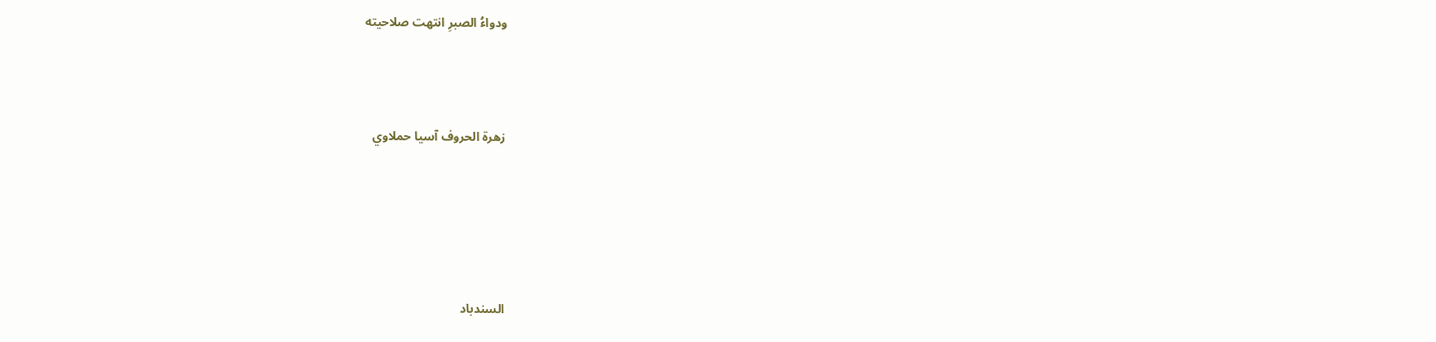ودواءُ الصبرِ انتهت صلاحيته



زهرة الحروف آسيا حملاوي





السندباد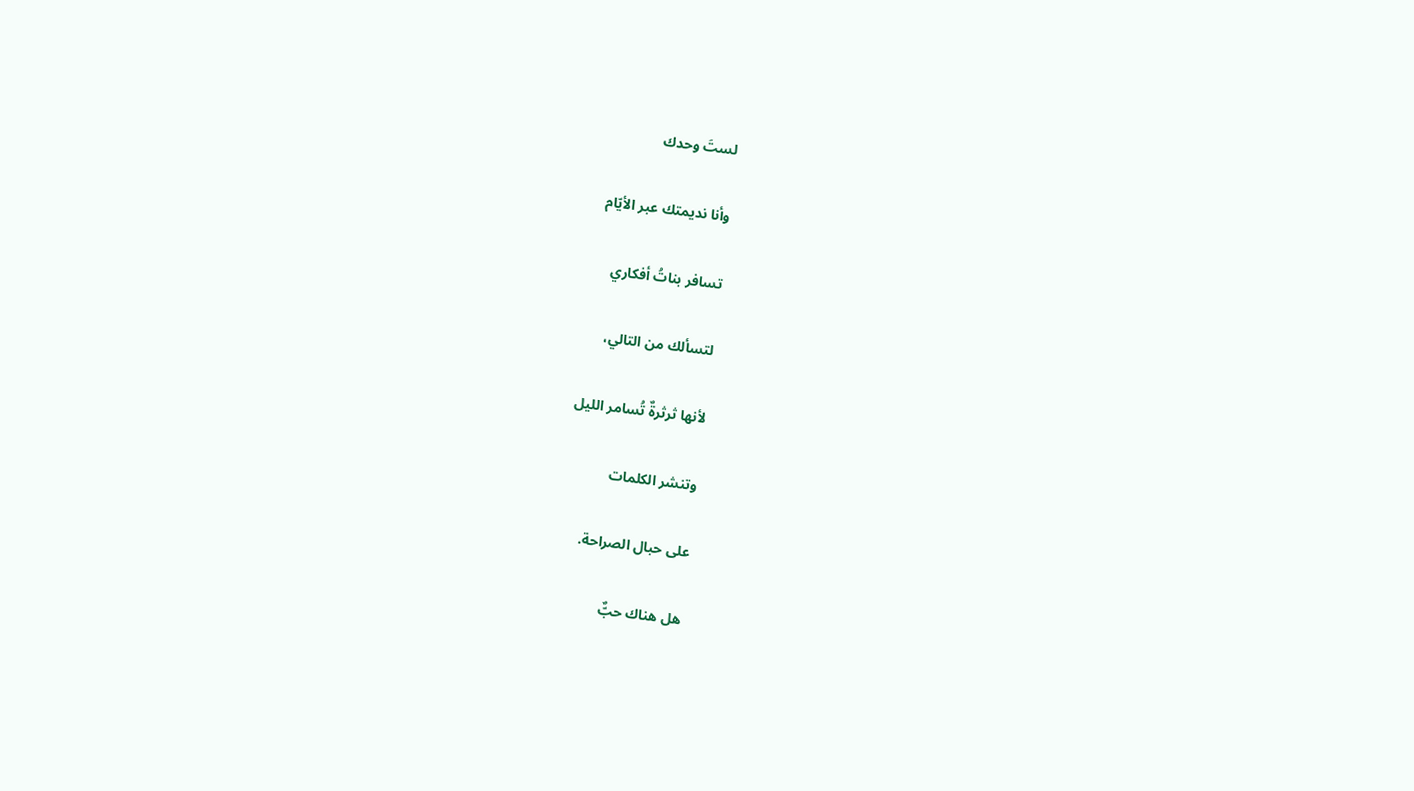لستَ وحدك

وأنا نديمتك عبر الأيّام

تسافر بناتُ أفكاري

لتسألك من التالي،

لأنها ثرثرةٌ تُسامر الليل

وتنشر الكلمات

على حبال الصراحة.

هل هناك حبٌّ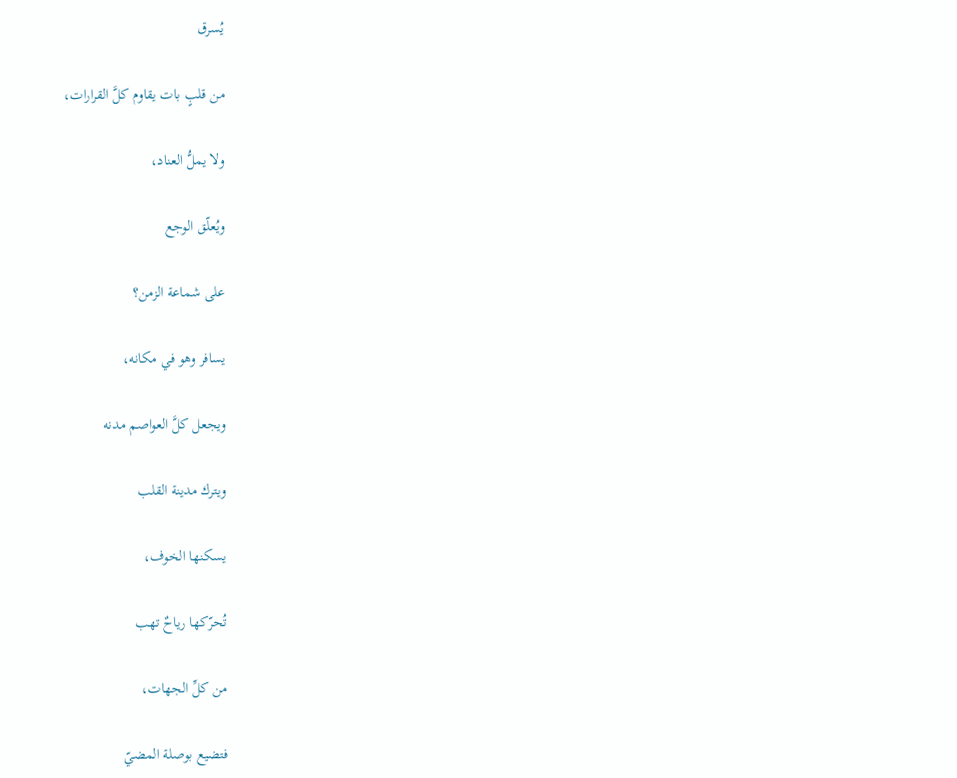يُسرق

من قلبٍ بات يقاوم كلَّ القرارات،

ولا يملُّ العناد،

ويُعلّق الوجع

على شماعة الزمن؟

يسافر وهو في مكانه،

ويجعل كلَّ العواصم مدنه

ويترك مدينة القلب

يسكنها الخوف،

تُحرّكها رياحٌ تهب

من كلِّ الجهات،

فتضيع بوصلة المضيّ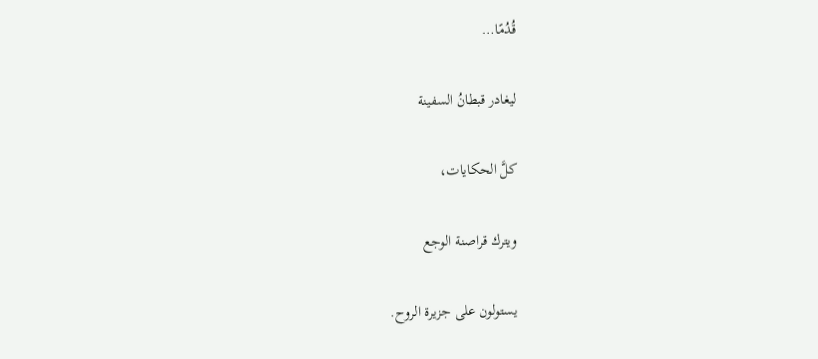قُدُمًا…

ليغادر قبطانُ السفينة

كلَّ الحكايات،

ويترك قراصنة الوجع

يستولون على جزيرة الروح.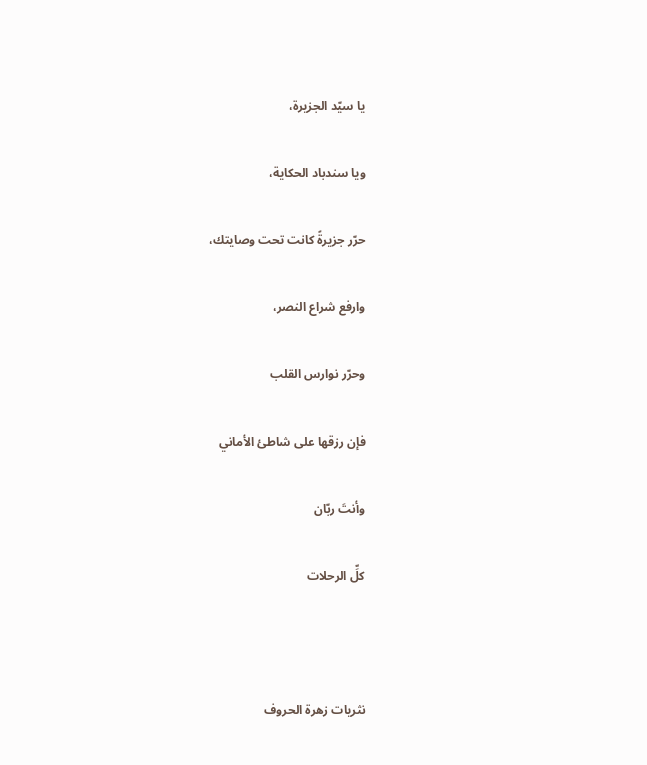يا سيّد الجزيرة،

ويا سندباد الحكاية،

حرّر جزيرةً كانت تحت وصايتك،

وارفع شراع النصر،

وحرّر نوارس القلب

فإن رزقها على شاطئ الأماني

وأنتَ ربّان

كلِّ الرحلات



نثريات زهرة الحروف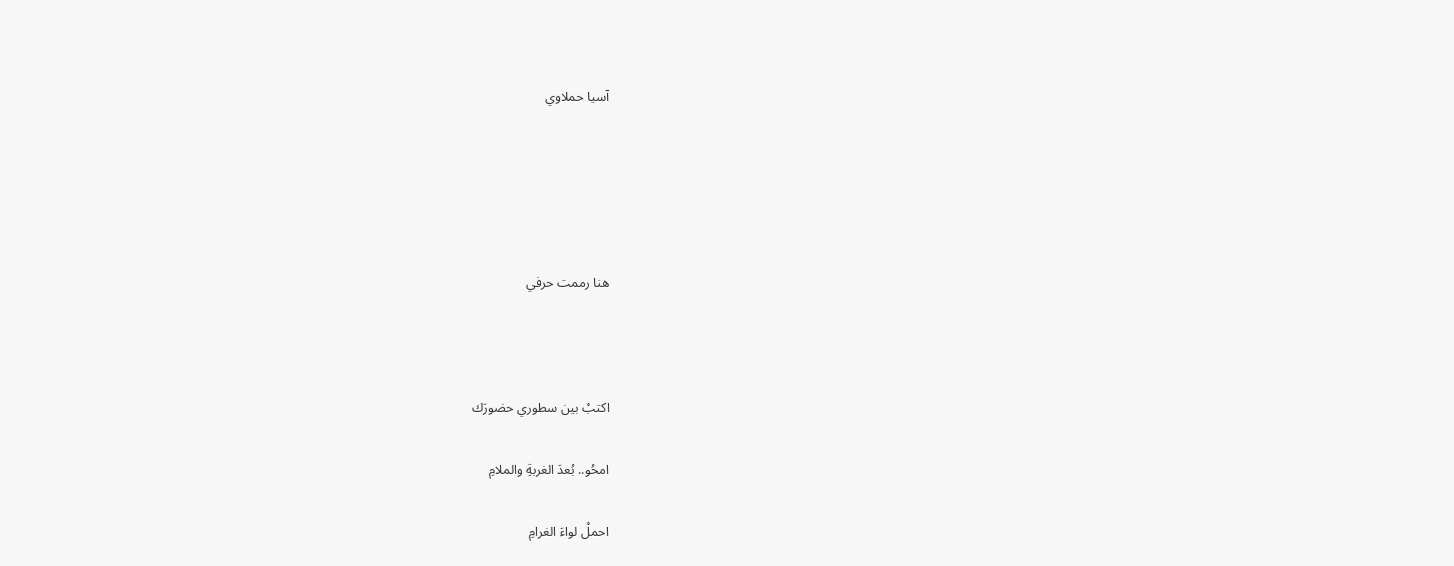آسيا حملاوي





هنا رممت حرفي



اكتبْ بين سطوري حضورَك

امحُو.. بُعدَ الغربةِ والملامِ

احملْ لواءَ الغرامِ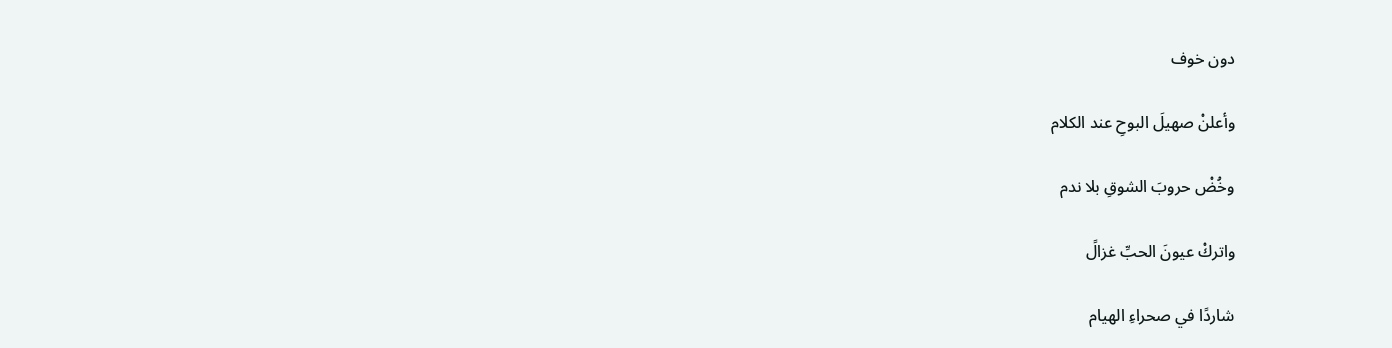دون خوف

وأعلنْ صهيلَ البوحِ عند الكلام

وخُضْ حروبَ الشوقِ بلا ندم

واتركْ عيونَ الحبِّ غزالً

شاردًا في صحراءِ الهيام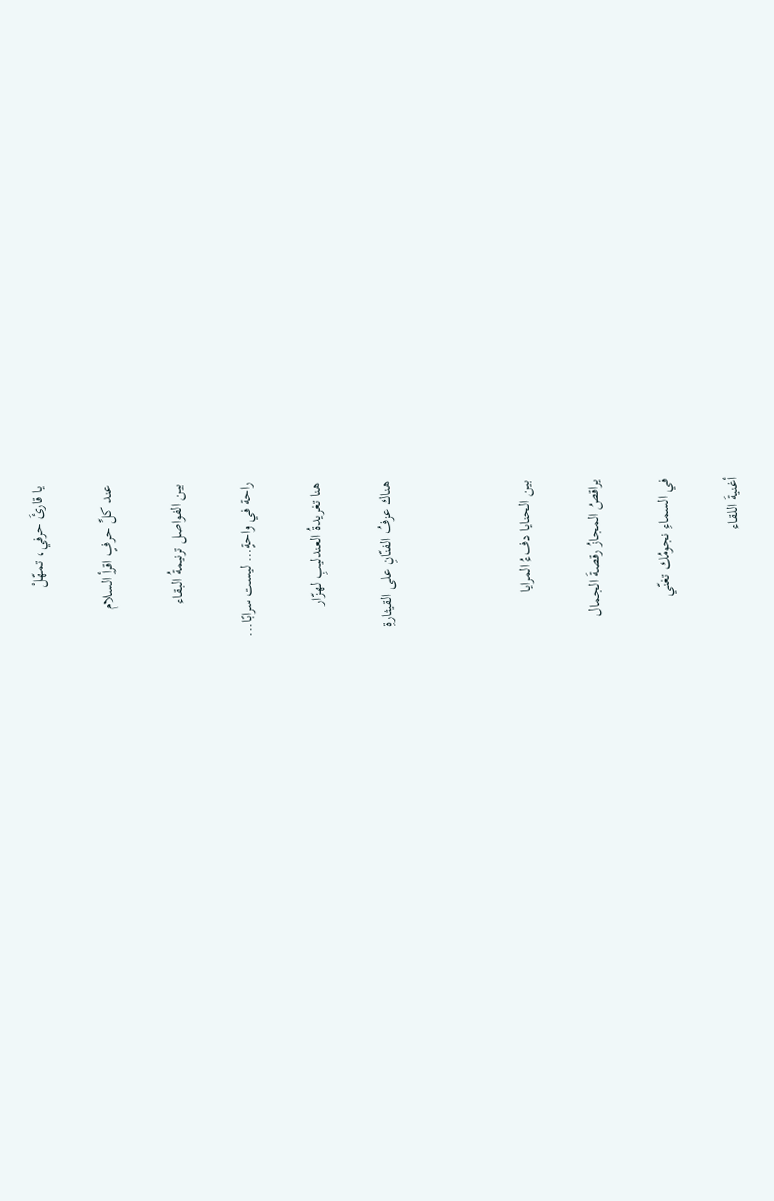يا قارئَ حرفي، تمهّلْ

عند كلِّ حرفٍ اقرأِ السلام

بين الفواصل ترنيمةُ البقاء

راحة في واحةٍ… ليست سرابًا...

هنا تغريدةُ العندليبِ لهزّار

هناك عزفُ الفنّانِ على القيثارةِ



بين الحنايا دفءُ المرايا

يراقصُ المجازُ رقصةَ الجمال

في السماءِ نجومُك تغنّي

أغنيةَ اللقاء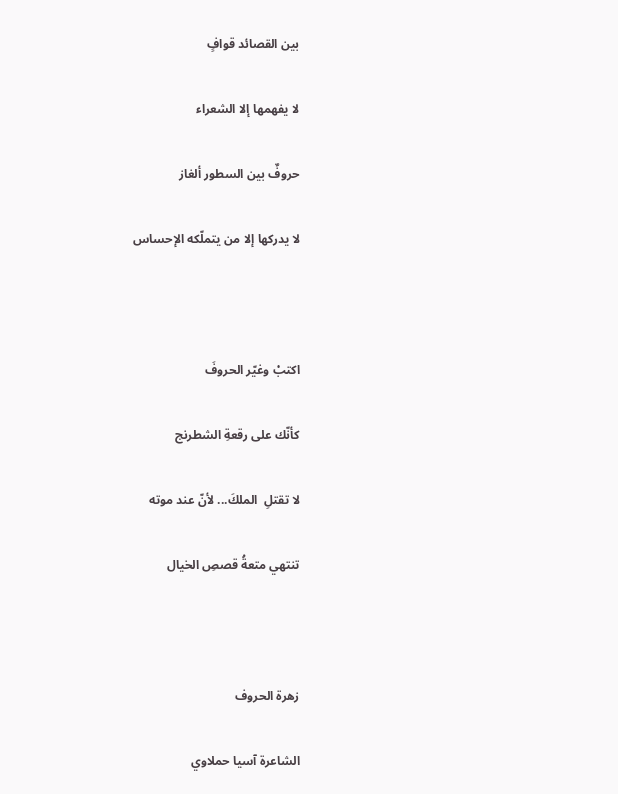بين القصائد قوافٍ

لا يفهمها إلا الشعراء

حروفٌ بين السطور ألغاز

لا يدركها إلا من يتملّكه الإحساس



اكتبْ وغيّر الحروفَ

كأنّك على رقعةِ الشطرنج

لا تقتلِ  الملكَ... لأنّ عند موته

تنتهي متعةُ قصصِ الخيال



زهرة الحروف

الشاعرة آسيا حملاوي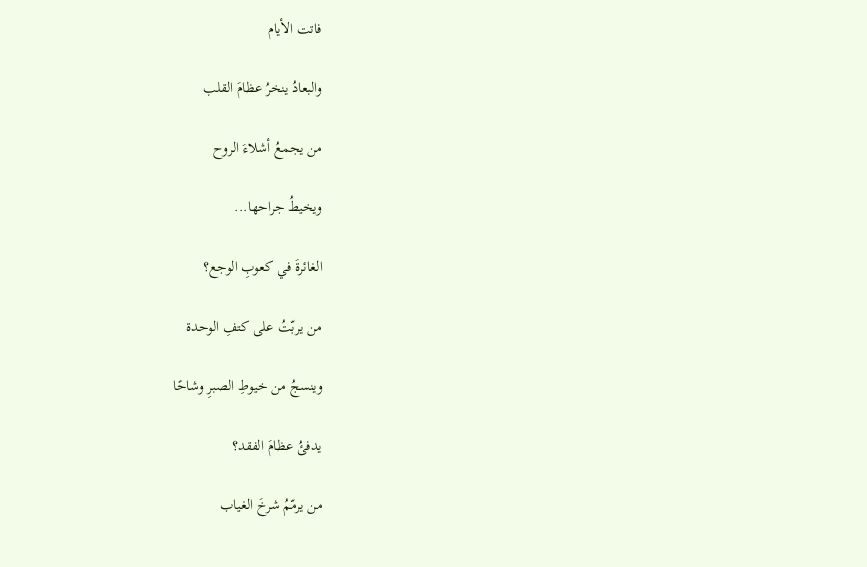فاتت الأيام

والبعادُ ينخرُ عظامَ القلب

من يجمعُ أشلاءَ الروح

ويخيطُ جراحها...

الغائرةَ في كعوبِ الوجع؟

من يربّتُ على كتفِ الوحدة

وينسجُ من خيوطِ الصبرِ وشاحًا

يدفئُ عظامَ الفقد؟

من يرمّمُ شرخَ الغياب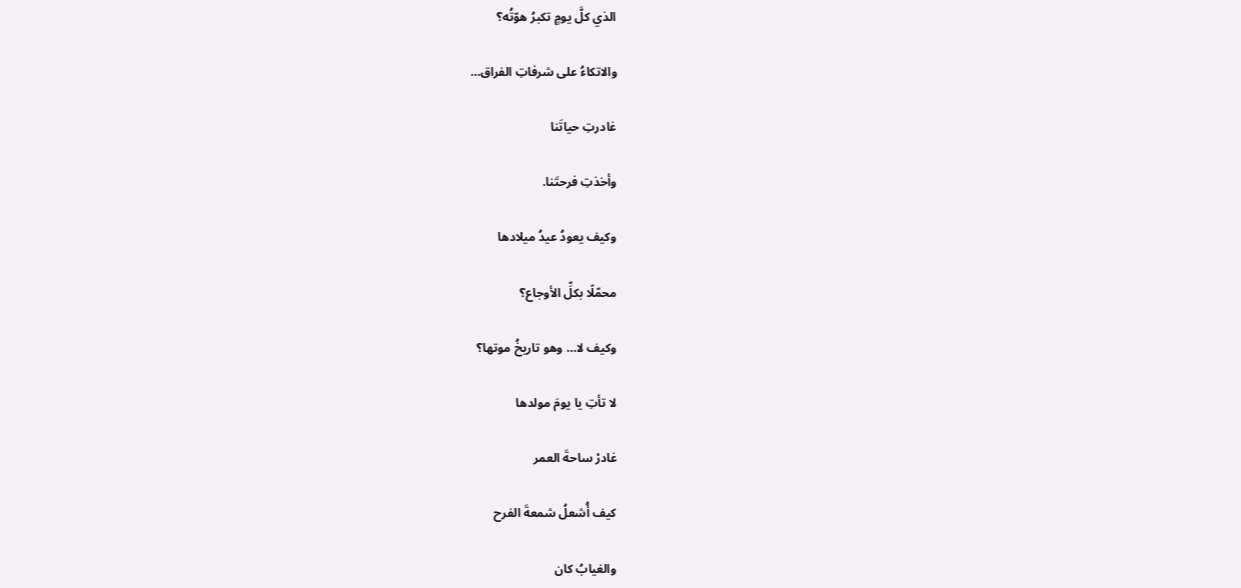الذي كلَّ يومٍ تكبرُ هوّتُه؟

والاتكاءُ على شرفاتِ الفراق…

غادرتِ حياتَنا

وأخذتِ فرحتَنا.

وكيف يعودُ عيدُ ميلادها

محمّلًا بكلِّ الأوجاع؟

وكيف لا… وهو تاريخُ موتها؟

لا تأتِ يا يومَ مولدها

غادرْ ساحةَ العمر

كيف أُشعلُ شمعةَ الفرح

والغيابُ كان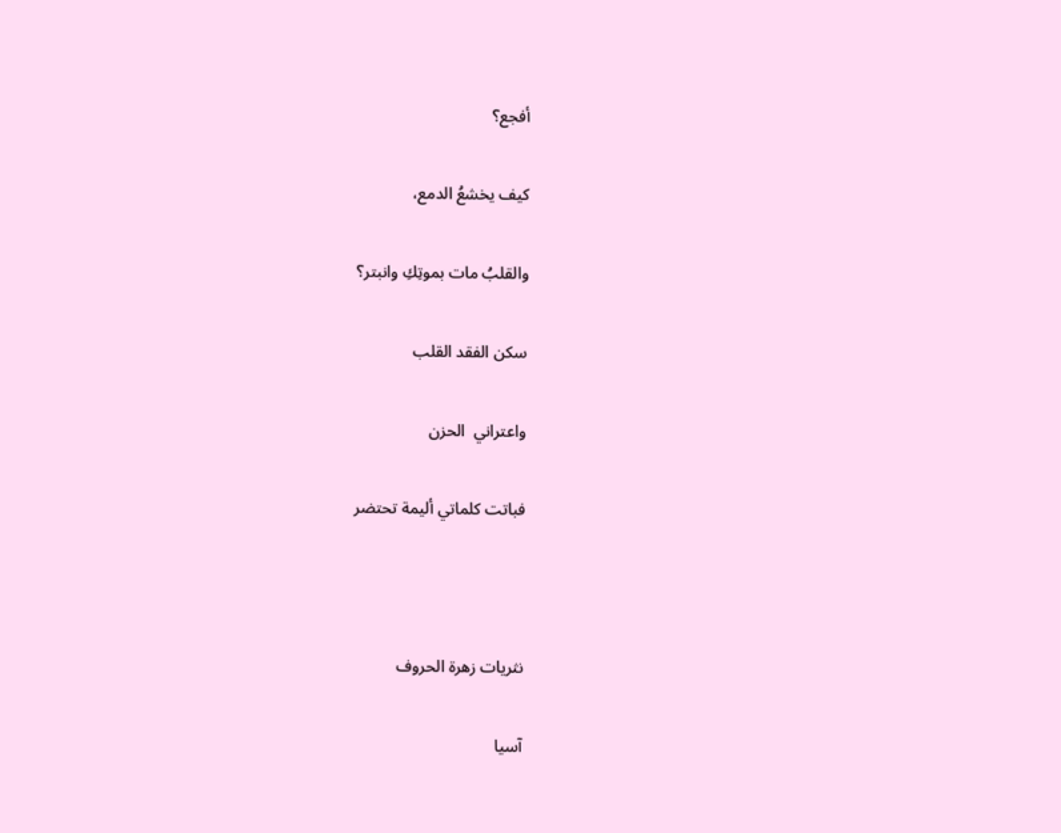أفجع؟

كيف يخشعُ الدمع،

والقلبُ مات بموتِكِ وانبتر؟

سكن الفقد القلب

واعتراني  الحزن

فباتت كلماتي أليمة تحتضر



نثريات زهرة الحروف

آسيا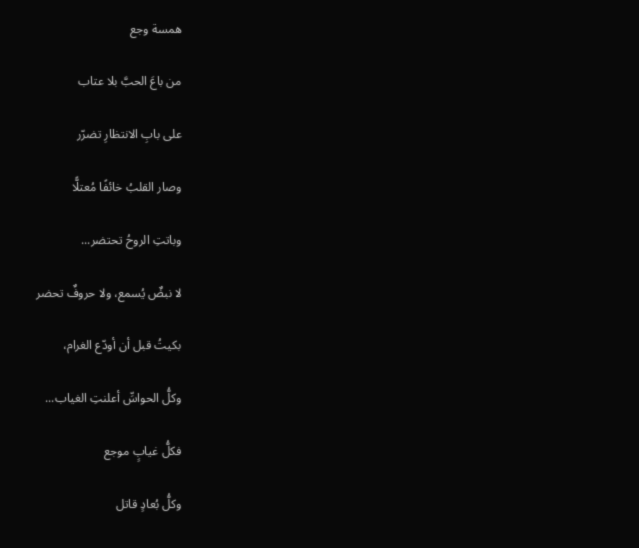همسة وجع

من باعَ الحبَّ بلا عتاب

على بابِ الانتظارِ تضرّر

وصار القلبُ خائفًا مُعتلًّا

وباتتِ الروحُ تحتضر...

لا نبضٌ يُسمع، ولا حروفٌ تحضر

بكيتُ قبل أن أودّع الغرام،

وكلُّ الحواسِّ أعلنتِ الغياب...

فكلُّ غيابٍ موجع

وكلُّ بُعادٍ قاتل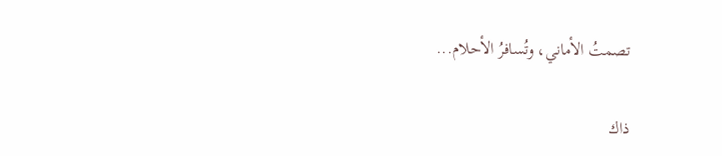تصمتُ الأماني، وتُسافرُ الأحلام...

ذاك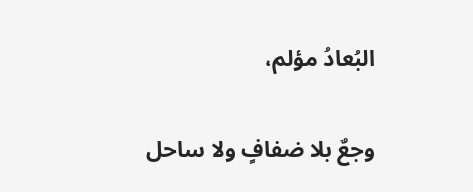البُعادُ مؤلم،

وجعٌ بلا ضفافٍ ولا ساحل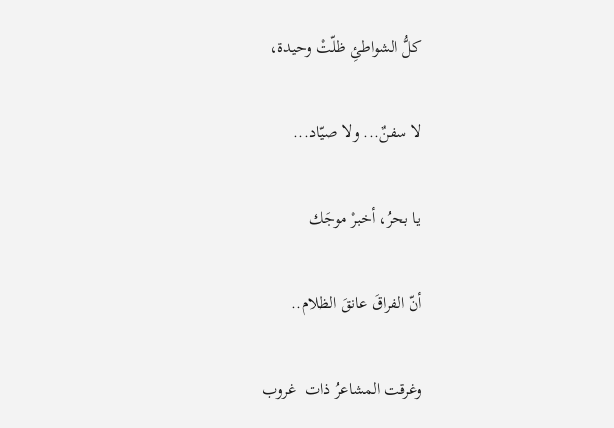كلُّ الشواطئِ ظلّتْ وحيدة،

لا سفنٌ... ولا صيّاد...

يا بحرُ، أخبرْ موجَك

أنّ الفراقَ عانقَ الظلام..

وغرقت المشاعرُ ذات  غروب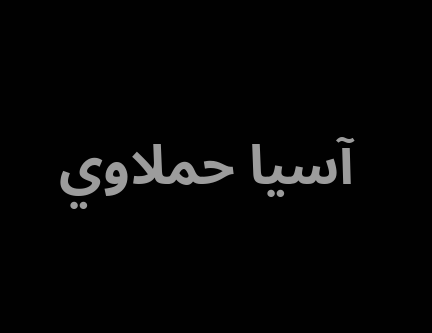آسيا حملاوي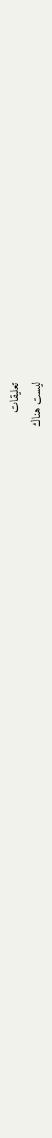تعليقات
ليست هناك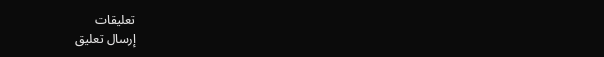تعليقات
إرسال تعليق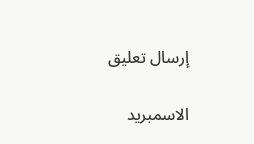إرسال تعليق

الاسمبريد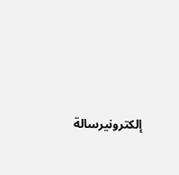إلكترونيرسالة